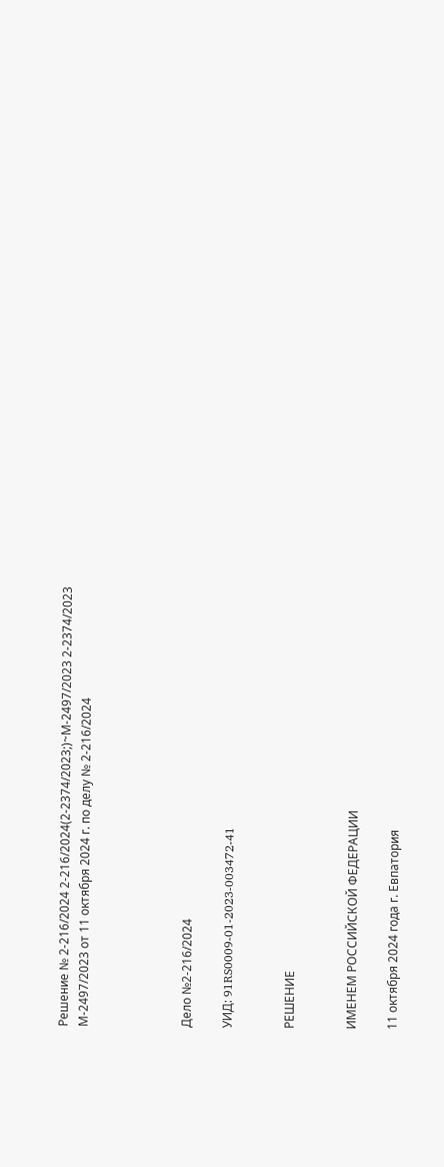Решение № 2-216/2024 2-216/2024(2-2374/2023;)~М-2497/2023 2-2374/2023 М-2497/2023 от 11 октября 2024 г. по делу № 2-216/2024




Дело №2-216/2024

УИД: 91RS0009-01-2023-003472-41


РЕШЕНИЕ


ИМЕНЕМ РОССИЙСКОЙ ФЕДЕРАЦИИ

11 октября 2024 года г. Евпатория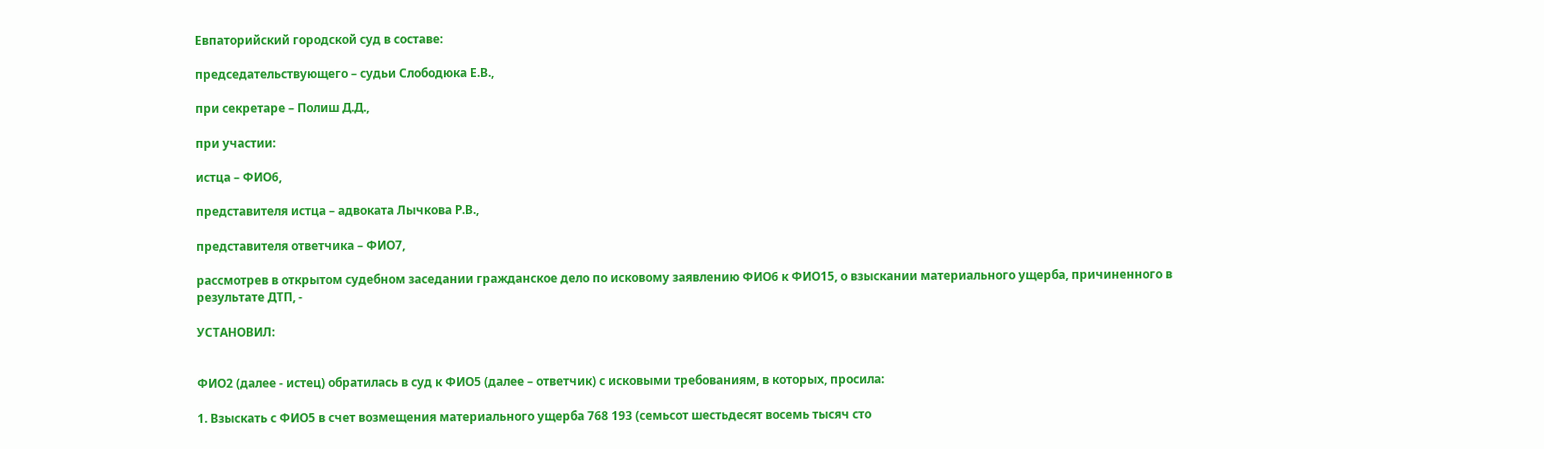Евпаторийский городской суд в составе:

председательствующего – судьи Слободюка Е.В.,

при секретаре – Полиш Д.Д.,

при участии:

истца – ФИО6,

представителя истца – адвоката Лычкова Р.В.,

представителя ответчика – ФИО7,

рассмотрев в открытом судебном заседании гражданское дело по исковому заявлению ФИО6 к ФИО15, о взыскании материального ущерба, причиненного в результате ДТП, -

УСТАНОВИЛ:


ФИО2 (далее - истец) обратилась в суд к ФИО5 (далее – ответчик) с исковыми требованиям, в которых, просила:

1. Взыскать с ФИО5 в счет возмещения материального ущерба 768 193 (семьсот шестьдесят восемь тысяч сто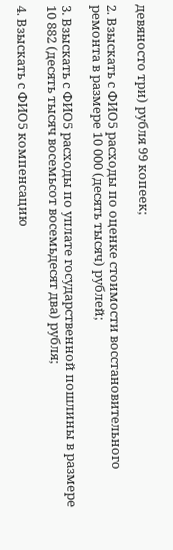девяносто три) рубля 99 копеек;

2. Взыскать с ФИО5 расходы по оценке стоимости восстановительного ремонта в размере 10 000 (десять тысяч) рублей;

3. Взыскать с ФИО5 расходы по уплате государственной пошлины в размере 10 882 (десять тысяч восемьсот восемьдесят два) рубля;

4. Взыскать с ФИО5 компенсацию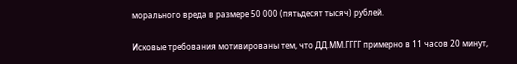морального вреда в размере 50 000 (пятьдесят тысяч) рублей.

Исковые требования мотивированы тем, что ДД.ММ.ГГГГ примерно в 11 часов 20 минут,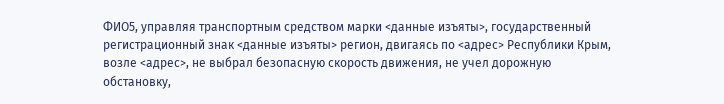ФИО5, управляя транспортным средством марки <данные изъяты>, государственный регистрационный знак <данные изъяты> регион, двигаясь по <адрес> Республики Крым, возле <адрес>, не выбрал безопасную скорость движения, не учел дорожную обстановку,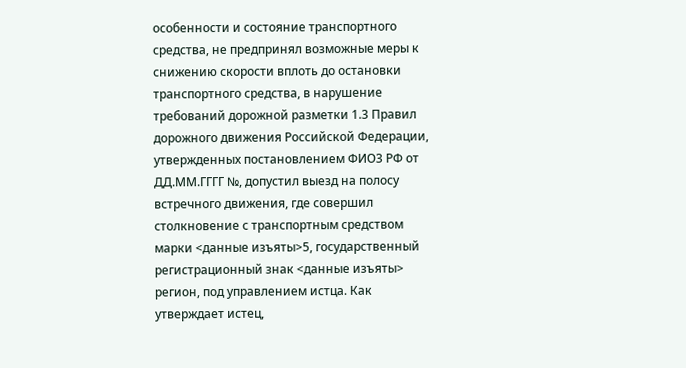особенности и состояние транспортного средства, не предпринял возможные меры к снижению скорости вплоть до остановки транспортного средства, в нарушение требований дорожной разметки 1.3 Правил дорожного движения Российской Федерации, утвержденных постановлением ФИО3 РФ от ДД.ММ.ГГГГ №, допустил выезд на полосу встречного движения, где совершил столкновение с транспортным средством марки <данные изъяты>5, государственный регистрационный знак <данные изъяты> регион, под управлением истца. Как утверждает истец,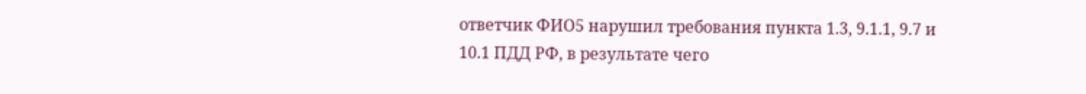ответчик ФИО5 нарушил требования пункта 1.3, 9.1.1, 9.7 и 10.1 ПДД РФ, в результате чего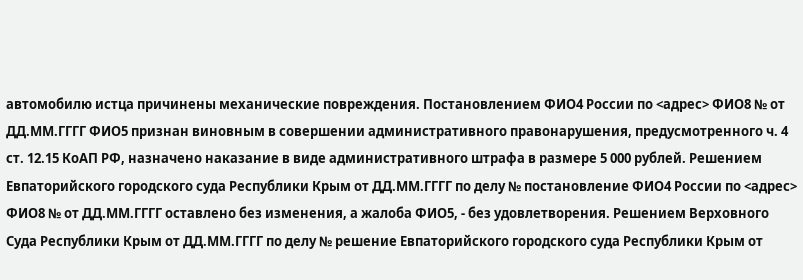автомобилю истца причинены механические повреждения. Постановлением ФИО4 России по <адрес> ФИО8 № от ДД.ММ.ГГГГ ФИО5 признан виновным в совершении административного правонарушения, предусмотренного ч. 4 ст. 12.15 КоАП РФ, назначено наказание в виде административного штрафа в размере 5 000 рублей. Решением Евпаторийского городского суда Республики Крым от ДД.ММ.ГГГГ по делу № постановление ФИО4 России по <адрес> ФИО8 № от ДД.ММ.ГГГГ оставлено без изменения, а жалоба ФИО5, - без удовлетворения. Решением Верховного Суда Республики Крым от ДД.ММ.ГГГГ по делу № решение Евпаторийского городского суда Республики Крым от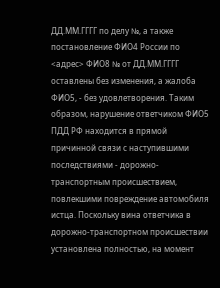ДД.ММ.ГГГГ по делу №, а также постановление ФИО4 России по <адрес> ФИО8 № от ДД.ММ.ГГГГ оставлены без изменения, а жалоба ФИО5, - без удовлетворения. Таким образом, нарушение ответчиком ФИО5 ПДД РФ находится в прямой причинной связи с наступившими последствиями - дорожно-транспортным происшествием, повлекшими повреждение автомобиля истца. Поскольку вина ответчика в дорожно-транспортном происшествии установлена полностью, на момент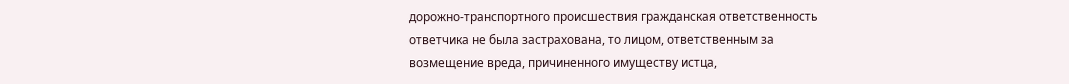дорожно-транспортного происшествия гражданская ответственность ответчика не была застрахована, то лицом, ответственным за возмещение вреда, причиненного имуществу истца,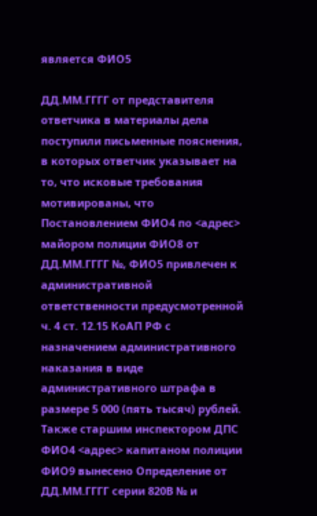является ФИО5

ДД.ММ.ГГГГ от представителя ответчика в материалы дела поступили письменные пояснения, в которых ответчик указывает на то, что исковые требования мотивированы, что Постановлением ФИО4 по <адрес> майором полиции ФИО8 от ДД.ММ.ГГГГ №, ФИО5 привлечен к административной ответственности предусмотренной ч. 4 ст. 12.15 КоАП РФ с назначением административного наказания в виде административного штрафа в размере 5 000 (пять тысяч) рублей. Также старшим инспектором ДПС ФИО4 <адрес> капитаном полиции ФИО9 вынесено Определение от ДД.ММ.ГГГГ серии 820В № и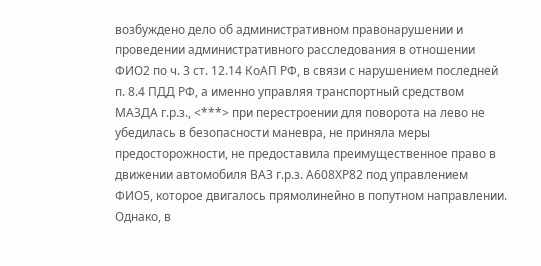возбуждено дело об административном правонарушении и проведении административного расследования в отношении ФИО2 по ч. 3 ст. 12.14 КоАП РФ, в связи с нарушением последней п. 8.4 ПДД РФ, а именно управляя транспортный средством МАЗДА г.р.з., <***> при перестроении для поворота на лево не убедилась в безопасности маневра, не приняла меры предосторожности, не предоставила преимущественное право в движении автомобиля ВАЗ г.р.з. А608ХР82 под управлением ФИО5, которое двигалось прямолинейно в попутном направлении. Однако, в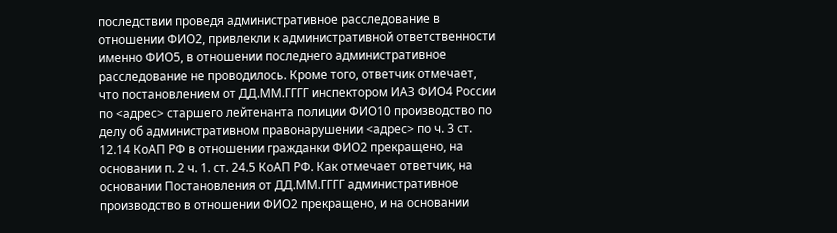последствии проведя административное расследование в отношении ФИО2, привлекли к административной ответственности именно ФИО5, в отношении последнего административное расследование не проводилось. Кроме того, ответчик отмечает, что постановлением от ДД.ММ.ГГГГ инспектором ИАЗ ФИО4 России по <адрес> старшего лейтенанта полиции ФИО10 производство по делу об административном правонарушении <адрес> по ч. 3 ст. 12.14 КоАП РФ в отношении гражданки ФИО2 прекращено, на основании п. 2 ч. 1. ст. 24.5 КоАП РФ. Как отмечает ответчик, на основании Постановления от ДД.ММ.ГГГГ административное производство в отношении ФИО2 прекращено, и на основании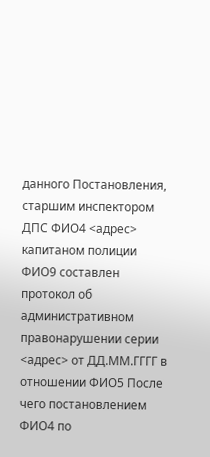данного Постановления, старшим инспектором ДПС ФИО4 <адрес> капитаном полиции ФИО9 составлен протокол об административном правонарушении серии <адрес> от ДД.ММ.ГГГГ в отношении ФИО5 После чего постановлением ФИО4 по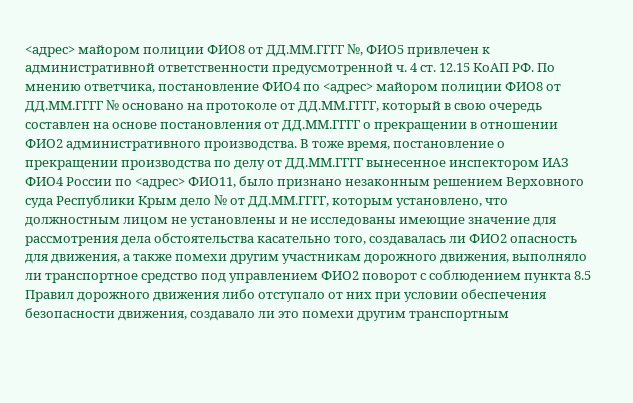<адрес> майором полиции ФИО8 от ДД.ММ.ГГГГ №, ФИО5 привлечен к административной ответственности предусмотренной ч. 4 ст. 12.15 КоАП РФ. По мнению ответчика, постановление ФИО4 по <адрес> майором полиции ФИО8 от ДД.ММ.ГГГГ № основано на протоколе от ДД.ММ.ГГГГ, который в свою очередь составлен на основе постановления от ДД.ММ.ГГГГ о прекращении в отношении ФИО2 административного производства. В тоже время, постановление о прекращении производства по делу от ДД.ММ.ГГГГ вынесенное инспектором ИАЗ ФИО4 России по <адрес> ФИО11, было признано незаконным решением Верховного суда Республики Крым дело № от ДД.ММ.ГГГГ, которым установлено, что должностным лицом не установлены и не исследованы имеющие значение для рассмотрения дела обстоятельства касательно того, создавалась ли ФИО2 опасность для движения, а также помехи другим участникам дорожного движения, выполняло ли транспортное средство под управлением ФИО2 поворот с соблюдением пункта 8.5 Правил дорожного движения либо отступало от них при условии обеспечения безопасности движения, создавало ли это помехи другим транспортным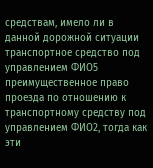средствам, имело ли в данной дорожной ситуации транспортное средство под управлением ФИО5 преимущественное право проезда по отношению к транспортному средству под управлением ФИО2, тогда как эти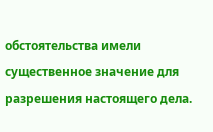обстоятельства имели существенное значение для разрешения настоящего дела.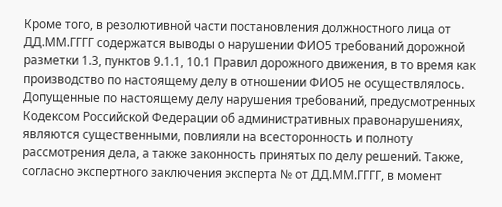Кроме того, в резолютивной части постановления должностного лица от ДД.ММ.ГГГГ содержатся выводы о нарушении ФИО5 требований дорожной разметки 1.3, пунктов 9.1.1, 10.1 Правил дорожного движения, в то время как производство по настоящему делу в отношении ФИО5 не осуществлялось. Допущенные по настоящему делу нарушения требований, предусмотренных Кодексом Российской Федерации об административных правонарушениях, являются существенными, повлияли на всесторонность и полноту рассмотрения дела, а также законность принятых по делу решений. Также, согласно экспертного заключения эксперта № от ДД.ММ.ГГГГ, в момент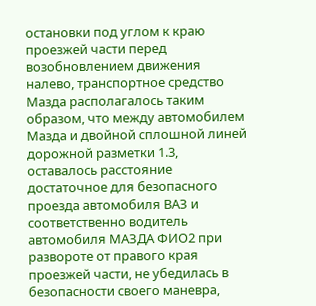остановки под углом к краю проезжей части перед возобновлением движения налево, транспортное средство Мазда располагалось таким образом, что между автомобилем Мазда и двойной сплошной линей дорожной разметки 1.3, оставалось расстояние достаточное для безопасного проезда автомобиля ВАЗ и соответственно водитель автомобиля МАЗДА ФИО2 при развороте от правого края проезжей части, не убедилась в безопасности своего маневра,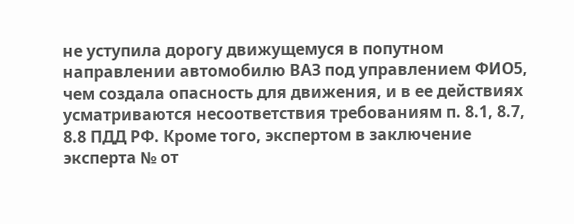не уступила дорогу движущемуся в попутном направлении автомобилю ВАЗ под управлением ФИО5, чем создала опасность для движения, и в ее действиях усматриваются несоответствия требованиям п. 8.1, 8.7, 8.8 ПДД РФ. Кроме того, экспертом в заключение эксперта № от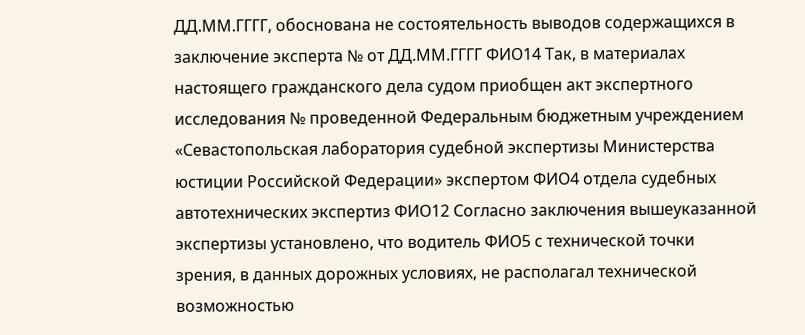ДД.ММ.ГГГГ, обоснована не состоятельность выводов содержащихся в заключение эксперта № от ДД.ММ.ГГГГ ФИО14 Так, в материалах настоящего гражданского дела судом приобщен акт экспертного исследования № проведенной Федеральным бюджетным учреждением «Севастопольская лаборатория судебной экспертизы Министерства юстиции Российской Федерации» экспертом ФИО4 отдела судебных автотехнических экспертиз ФИО12 Согласно заключения вышеуказанной экспертизы установлено, что водитель ФИО5 с технической точки зрения, в данных дорожных условиях, не располагал технической возможностью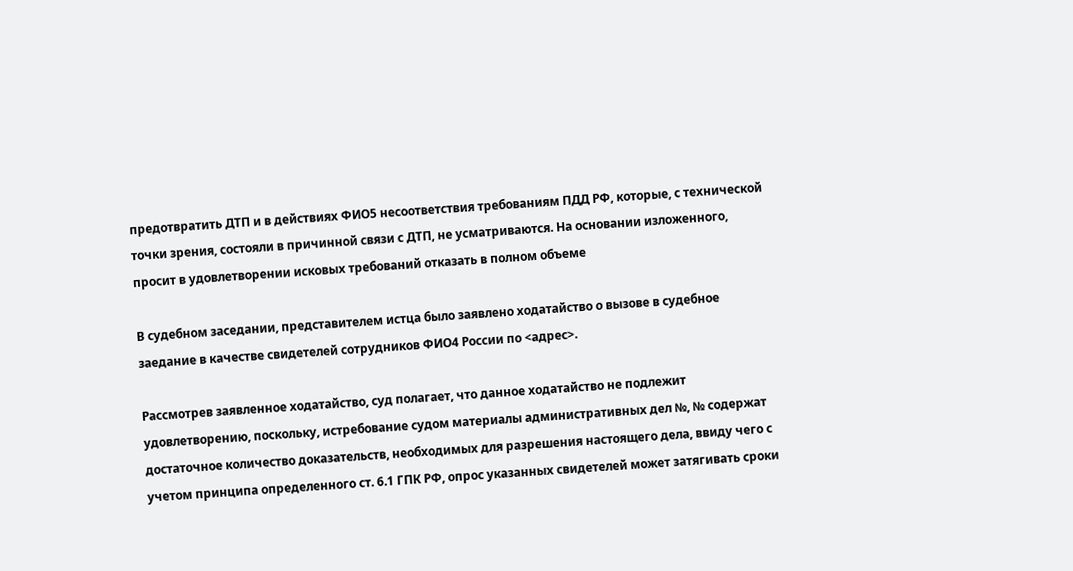предотвратить ДТП и в действиях ФИО5 несоответствия требованиям ПДД РФ, которые, с технической точки зрения, состояли в причинной связи с ДТП, не усматриваются. На основании изложенного, просит в удовлетворении исковых требований отказать в полном объеме

В судебном заседании, представителем истца было заявлено ходатайство о вызове в судебное заедание в качестве свидетелей сотрудников ФИО4 России по <адрес>.

Рассмотрев заявленное ходатайство, суд полагает, что данное ходатайство не подлежит удовлетворению, поскольку, истребование судом материалы административных дел №, № содержат достаточное количество доказательств, необходимых для разрешения настоящего дела, ввиду чего с учетом принципа определенного ст. 6.1 ГПК РФ, опрос указанных свидетелей может затягивать сроки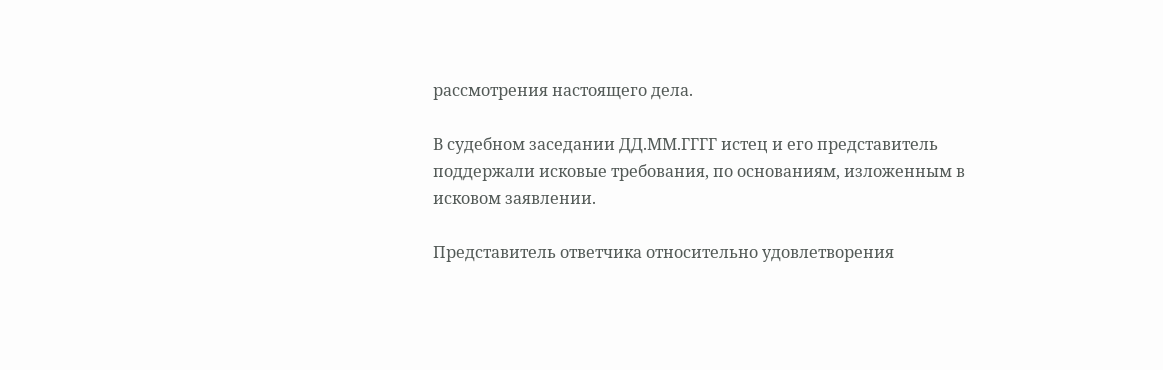рассмотрения настоящего дела.

В судебном заседании ДД.ММ.ГГГГ истец и его представитель поддержали исковые требования, по основаниям, изложенным в исковом заявлении.

Представитель ответчика относительно удовлетворения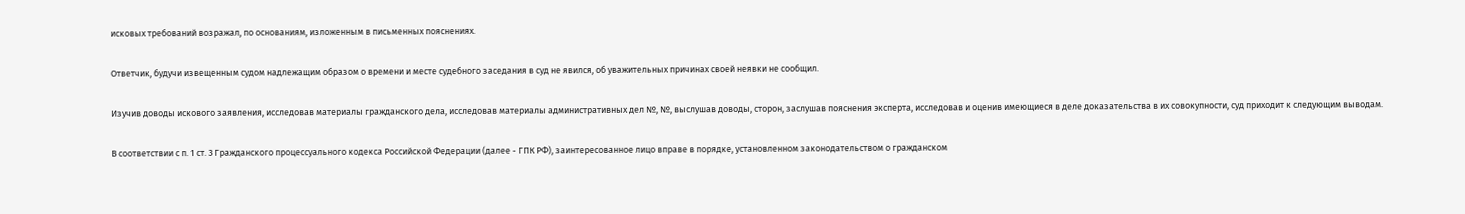исковых требований возражал, по основаниям, изложенным в письменных пояснениях.

Ответчик, будучи извещенным судом надлежащим образом о времени и месте судебного заседания в суд не явился, об уважительных причинах своей неявки не сообщил.

Изучив доводы искового заявления, исследовав материалы гражданского дела, исследовав материалы административных дел №, №, выслушав доводы, сторон, заслушав пояснения эксперта, исследовав и оценив имеющиеся в деле доказательства в их совокупности, суд приходит к следующим выводам.

В соответствии с п. 1 ст. 3 Гражданского процессуального кодекса Российской Федерации (далее - ГПК РФ), заинтересованное лицо вправе в порядке, установленном законодательством о гражданском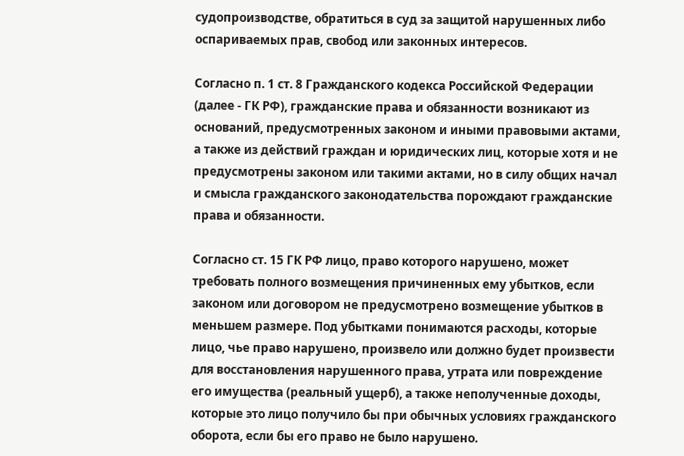судопроизводстве, обратиться в суд за защитой нарушенных либо оспариваемых прав, свобод или законных интересов.

Согласно п. 1 ст. 8 Гражданского кодекса Российской Федерации (далее - ГК РФ), гражданские права и обязанности возникают из оснований, предусмотренных законом и иными правовыми актами, а также из действий граждан и юридических лиц, которые хотя и не предусмотрены законом или такими актами, но в силу общих начал и смысла гражданского законодательства порождают гражданские права и обязанности.

Согласно ст. 15 ГК РФ лицо, право которого нарушено, может требовать полного возмещения причиненных ему убытков, если законом или договором не предусмотрено возмещение убытков в меньшем размере. Под убытками понимаются расходы, которые лицо, чье право нарушено, произвело или должно будет произвести для восстановления нарушенного права, утрата или повреждение его имущества (реальный ущерб), а также неполученные доходы, которые это лицо получило бы при обычных условиях гражданского оборота, если бы его право не было нарушено.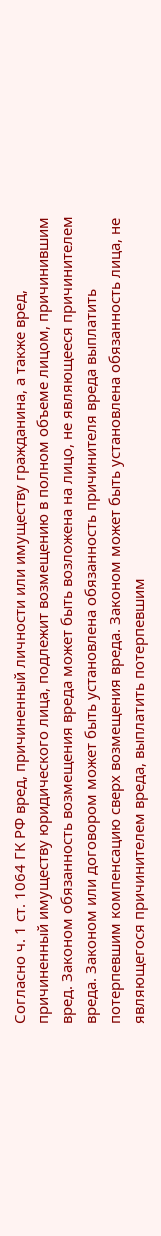Согласно ч. 1 ст. 1064 ГК РФ вред, причиненный личности или имуществу гражданина, а также вред, причиненный имуществу юридического лица, подлежит возмещению в полном объеме лицом, причинившим вред. Законом обязанность возмещения вреда может быть возложена на лицо, не являющееся причинителем вреда. Законом или договором может быть установлена обязанность причинителя вреда выплатить потерпевшим компенсацию сверх возмещения вреда. Законом может быть установлена обязанность лица, не являющегося причинителем вреда, выплатить потерпевшим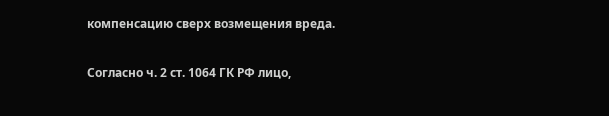компенсацию сверх возмещения вреда.

Согласно ч. 2 ст. 1064 ГК РФ лицо,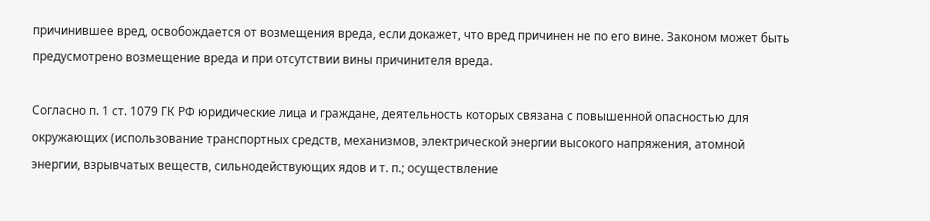причинившее вред, освобождается от возмещения вреда, если докажет, что вред причинен не по его вине. Законом может быть предусмотрено возмещение вреда и при отсутствии вины причинителя вреда.

Согласно п. 1 ст. 1079 ГК РФ юридические лица и граждане, деятельность которых связана с повышенной опасностью для окружающих (использование транспортных средств, механизмов, электрической энергии высокого напряжения, атомной энергии, взрывчатых веществ, сильнодействующих ядов и т. п.; осуществление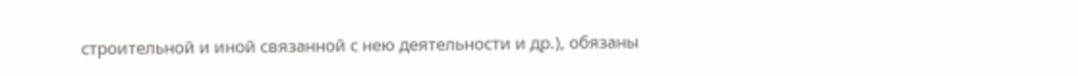строительной и иной связанной с нею деятельности и др.), обязаны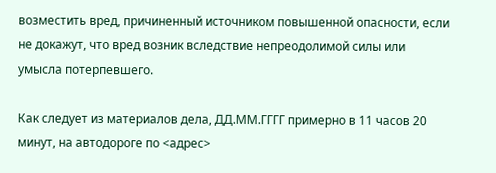возместить вред, причиненный источником повышенной опасности, если не докажут, что вред возник вследствие непреодолимой силы или умысла потерпевшего.

Как следует из материалов дела, ДД.ММ.ГГГГ примерно в 11 часов 20 минут, на автодороге по <адрес>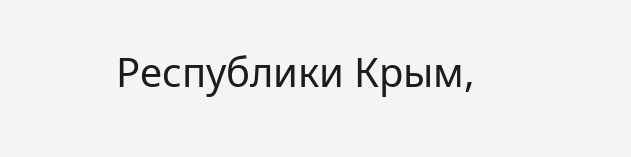Республики Крым,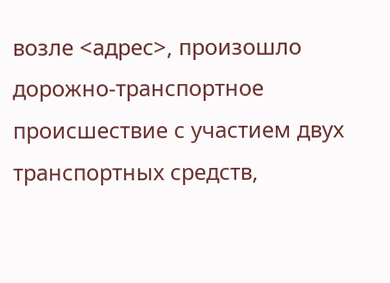возле <адрес>, произошло дорожно-транспортное происшествие с участием двух транспортных средств,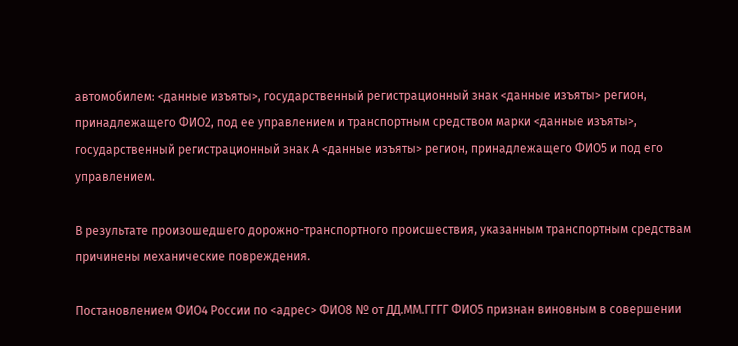автомобилем: <данные изъяты>, государственный регистрационный знак <данные изъяты> регион, принадлежащего ФИО2, под ее управлением и транспортным средством марки <данные изъяты>, государственный регистрационный знак А <данные изъяты> регион, принадлежащего ФИО5 и под его управлением.

В результате произошедшего дорожно-транспортного происшествия, указанным транспортным средствам причинены механические повреждения.

Постановлением ФИО4 России по <адрес> ФИО8 № от ДД.ММ.ГГГГ ФИО5 признан виновным в совершении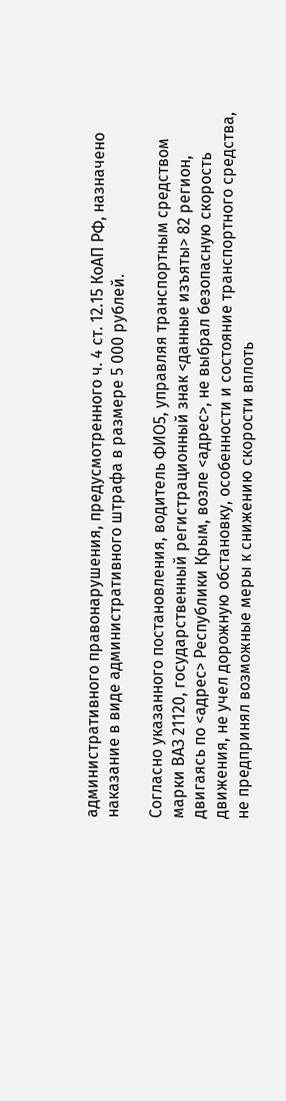административного правонарушения, предусмотренного ч. 4 ст. 12.15 КоАП РФ, назначено наказание в виде административного штрафа в размере 5 000 рублей.

Согласно указанного постановления, водитель ФИО5, управляя транспортным средством марки ВАЗ 21120, государственный регистрационный знак <данные изъяты> 82 регион, двигаясь по <адрес> Республики Крым, возле <адрес>, не выбрал безопасную скорость движения, не учел дорожную обстановку, особенности и состояние транспортного средства, не предпринял возможные меры к снижению скорости вплоть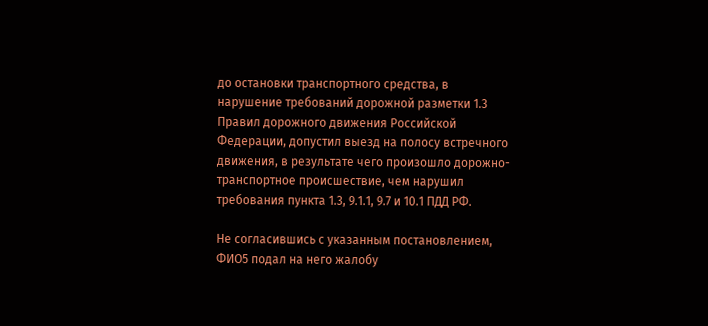до остановки транспортного средства, в нарушение требований дорожной разметки 1.3 Правил дорожного движения Российской Федерации, допустил выезд на полосу встречного движения, в результате чего произошло дорожно-транспортное происшествие, чем нарушил требования пункта 1.3, 9.1.1, 9.7 и 10.1 ПДД РФ.

Не согласившись с указанным постановлением, ФИО5 подал на него жалобу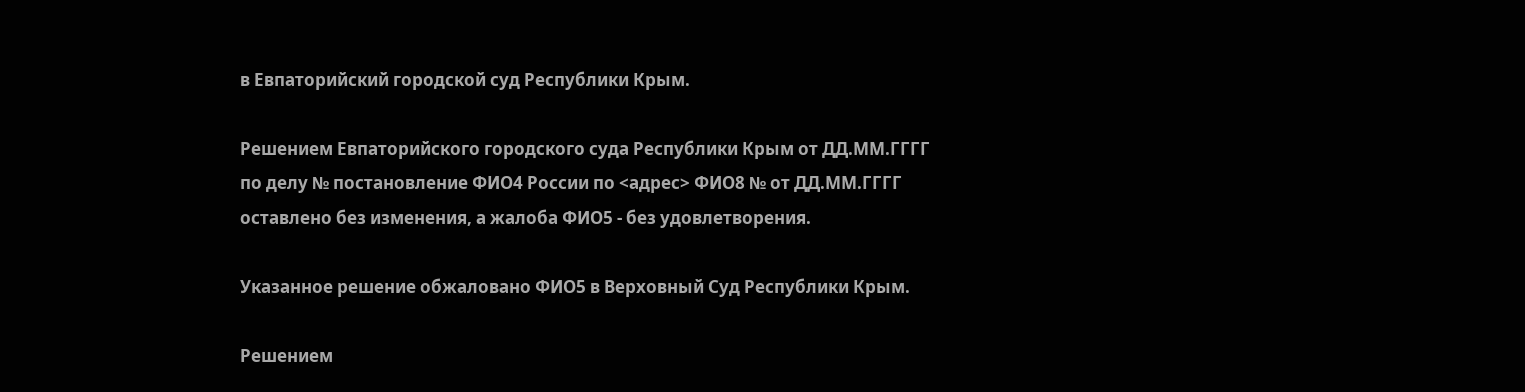в Евпаторийский городской суд Республики Крым.

Решением Евпаторийского городского суда Республики Крым от ДД.ММ.ГГГГ по делу № постановление ФИО4 России по <адрес> ФИО8 № от ДД.ММ.ГГГГ оставлено без изменения, а жалоба ФИО5 - без удовлетворения.

Указанное решение обжаловано ФИО5 в Верховный Суд Республики Крым.

Решением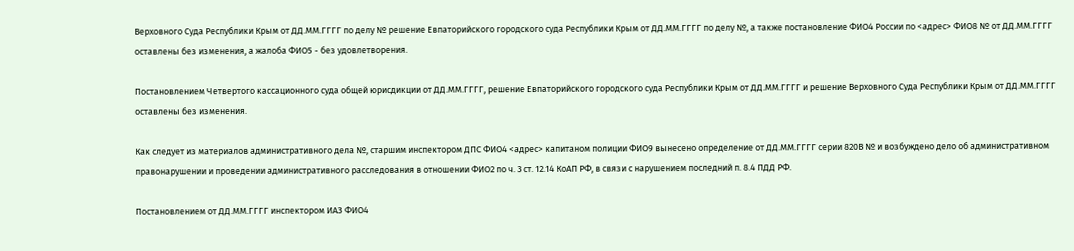Верховного Суда Республики Крым от ДД.ММ.ГГГГ по делу № решение Евпаторийского городского суда Республики Крым от ДД.ММ.ГГГГ по делу №, а также постановление ФИО4 России по <адрес> ФИО8 № от ДД.ММ.ГГГГ оставлены без изменения, а жалоба ФИО5 - без удовлетворения.

Постановлением Четвертого кассационного суда общей юрисдикции от ДД.ММ.ГГГГ, решение Евпаторийского городского суда Республики Крым от ДД.ММ.ГГГГ и решение Верховного Суда Республики Крым от ДД.ММ.ГГГГ оставлены без изменения.

Как следует из материалов административного дела №, старшим инспектором ДПС ФИО4 <адрес> капитаном полиции ФИО9 вынесено определение от ДД.ММ.ГГГГ серии 820В № и возбуждено дело об административном правонарушении и проведении административного расследования в отношении ФИО2 по ч. 3 ст. 12.14 КоАП РФ, в связи с нарушением последний п. 8.4 ПДД РФ.

Постановлением от ДД.ММ.ГГГГ инспектором ИАЗ ФИО4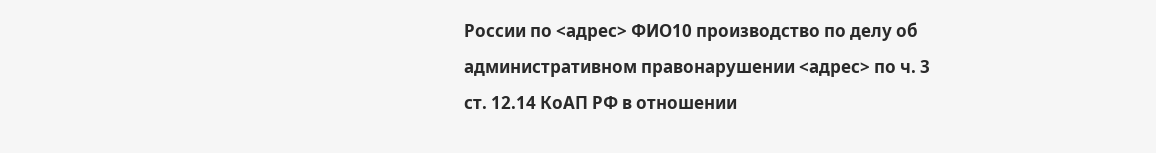России по <адрес> ФИО10 производство по делу об административном правонарушении <адрес> по ч. 3 ст. 12.14 КоАП РФ в отношении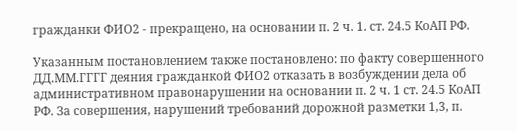гражданки ФИО2 - прекращено, на основании п. 2 ч. 1. ст. 24.5 КоАП РФ.

Указанным постановлением также постановлено: по факту совершенного ДД.ММ.ГГГГ деяния гражданкой ФИО2 отказать в возбуждении дела об административном правонарушении на основании п. 2 ч. 1 ст. 24.5 КоАП РФ. За совершения, нарушений требований дорожной разметки 1,3, п.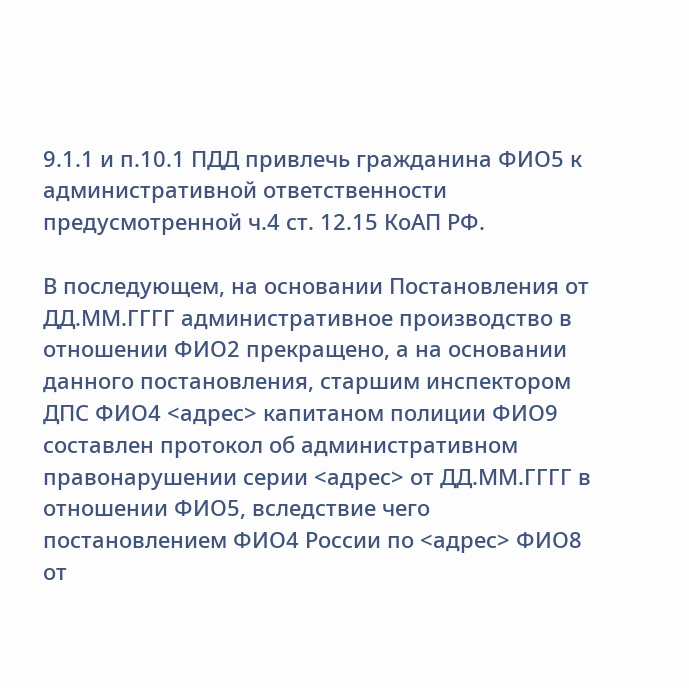9.1.1 и п.10.1 ПДД привлечь гражданина ФИО5 к административной ответственности предусмотренной ч.4 ст. 12.15 КоАП РФ.

В последующем, на основании Постановления от ДД.ММ.ГГГГ административное производство в отношении ФИО2 прекращено, а на основании данного постановления, старшим инспектором ДПС ФИО4 <адрес> капитаном полиции ФИО9 составлен протокол об административном правонарушении серии <адрес> от ДД.ММ.ГГГГ в отношении ФИО5, вследствие чего постановлением ФИО4 России по <адрес> ФИО8 от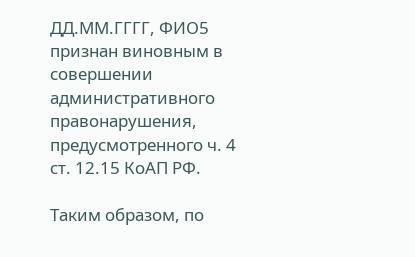ДД.ММ.ГГГГ, ФИО5 признан виновным в совершении административного правонарушения, предусмотренного ч. 4 ст. 12.15 КоАП РФ.

Таким образом, по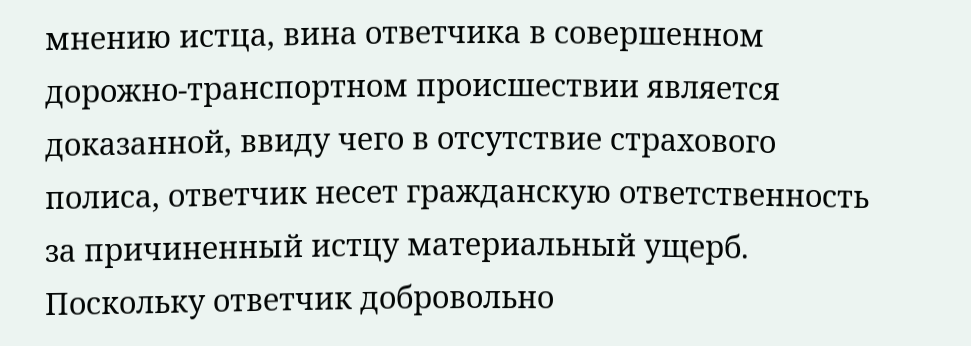мнению истца, вина ответчика в совершенном дорожно-транспортном происшествии является доказанной, ввиду чего в отсутствие страхового полиса, ответчик несет гражданскую ответственность за причиненный истцу материальный ущерб. Поскольку ответчик добровольно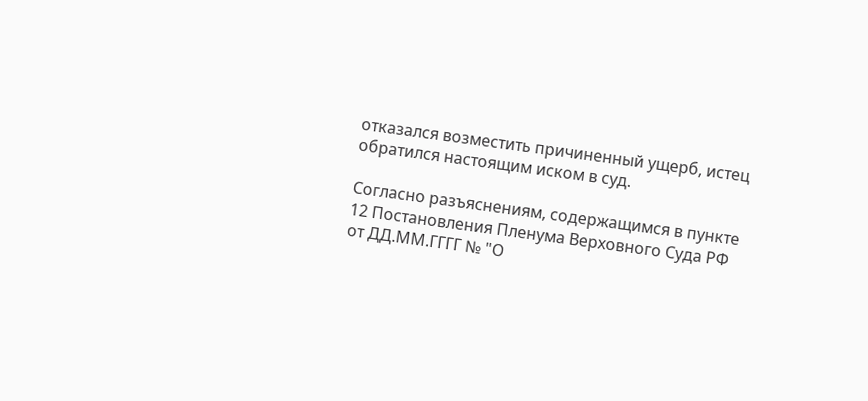отказался возместить причиненный ущерб, истец обратился настоящим иском в суд.

Согласно разъяснениям, содержащимся в пункте 12 Постановления Пленума Верховного Суда РФ от ДД.ММ.ГГГГ № "О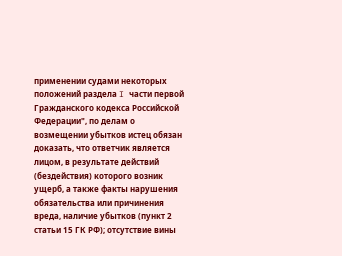применении судами некоторых положений раздела I части первой Гражданского кодекса Российской Федерации", по делам о возмещении убытков истец обязан доказать, что ответчик является лицом, в результате действий (бездействия) которого возник ущерб, а также факты нарушения обязательства или причинения вреда, наличие убытков (пункт 2 статьи 15 ГК РФ); отсутствие вины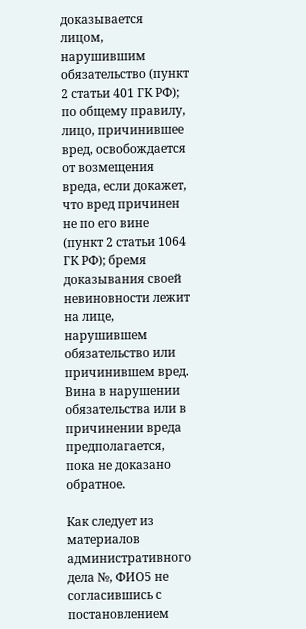доказывается лицом, нарушившим обязательство (пункт 2 статьи 401 ГК РФ); по общему правилу, лицо, причинившее вред, освобождается от возмещения вреда, если докажет, что вред причинен не по его вине (пункт 2 статьи 1064 ГК РФ); бремя доказывания своей невиновности лежит на лице, нарушившем обязательство или причинившем вред. Вина в нарушении обязательства или в причинении вреда предполагается, пока не доказано обратное.

Как следует из материалов административного дела №, ФИО5 не согласившись с постановлением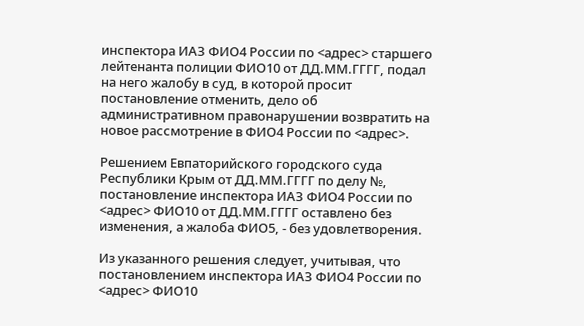инспектора ИАЗ ФИО4 России по <адрес> старшего лейтенанта полиции ФИО10 от ДД.ММ.ГГГГ, подал на него жалобу в суд, в которой просит постановление отменить, дело об административном правонарушении возвратить на новое рассмотрение в ФИО4 России по <адрес>.

Решением Евпаторийского городского суда Республики Крым от ДД.ММ.ГГГГ по делу №, постановление инспектора ИАЗ ФИО4 России по <адрес> ФИО10 от ДД.ММ.ГГГГ оставлено без изменения, а жалоба ФИО5, - без удовлетворения.

Из указанного решения следует, учитывая, что постановлением инспектора ИАЗ ФИО4 России по <адрес> ФИО10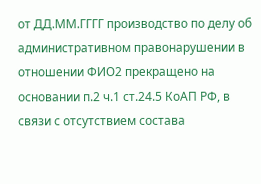от ДД.ММ.ГГГГ производство по делу об административном правонарушении в отношении ФИО2 прекращено на основании п.2 ч.1 ст.24.5 КоАП РФ, в связи с отсутствием состава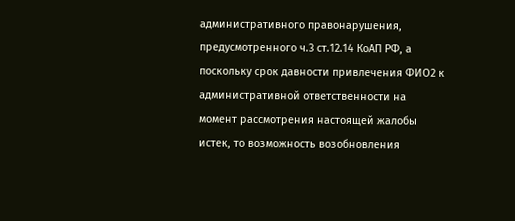административного правонарушения, предусмотренного ч.3 ст.12.14 КоАП РФ, а поскольку срок давности привлечения ФИО2 к административной ответственности на момент рассмотрения настоящей жалобы истек, то возможность возобновления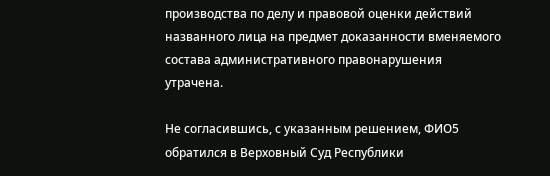производства по делу и правовой оценки действий названного лица на предмет доказанности вменяемого состава административного правонарушения утрачена.

Не согласившись, с указанным решением, ФИО5 обратился в Верховный Суд Республики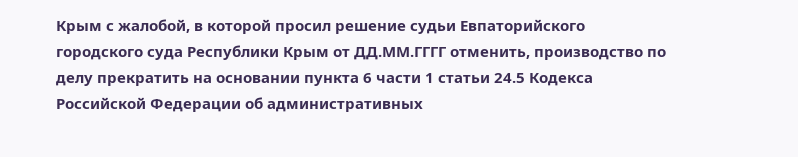Крым с жалобой, в которой просил решение судьи Евпаторийского городского суда Республики Крым от ДД.ММ.ГГГГ отменить, производство по делу прекратить на основании пункта 6 части 1 статьи 24.5 Кодекса Российской Федерации об административных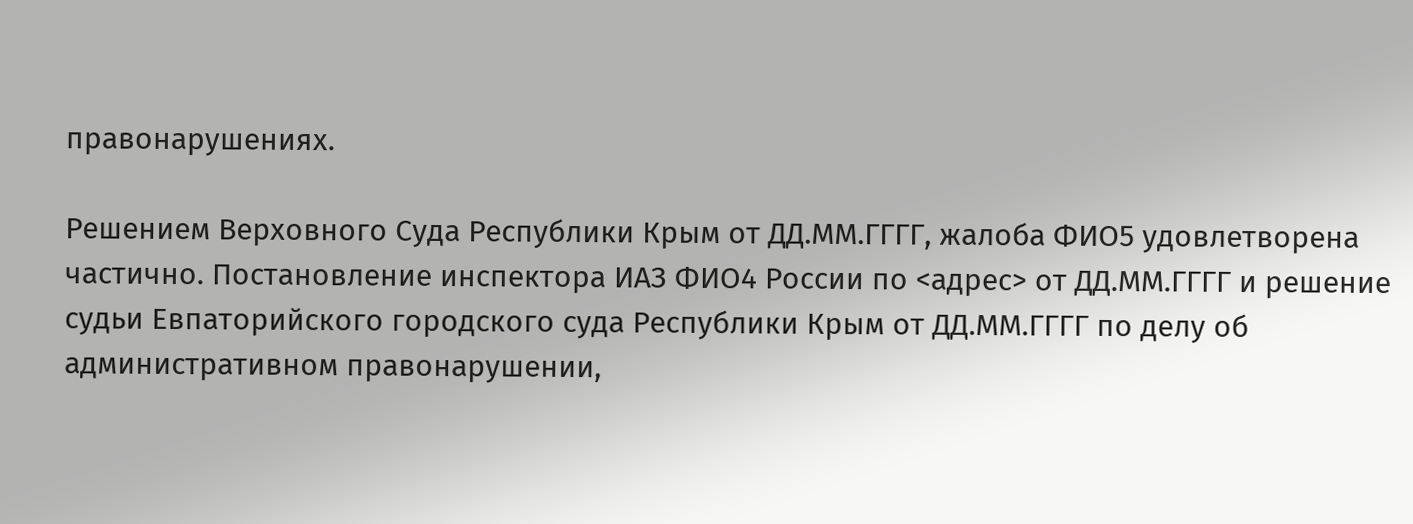правонарушениях.

Решением Верховного Суда Республики Крым от ДД.ММ.ГГГГ, жалоба ФИО5 удовлетворена частично. Постановление инспектора ИАЗ ФИО4 России по <адрес> от ДД.ММ.ГГГГ и решение судьи Евпаторийского городского суда Республики Крым от ДД.ММ.ГГГГ по делу об административном правонарушении,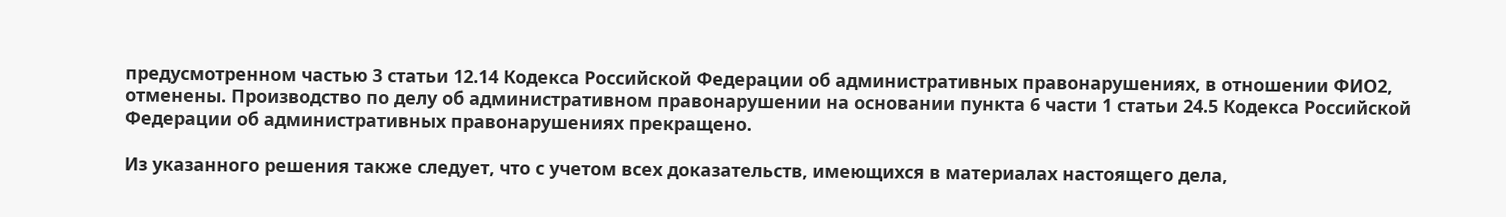предусмотренном частью 3 статьи 12.14 Кодекса Российской Федерации об административных правонарушениях, в отношении ФИО2, отменены. Производство по делу об административном правонарушении на основании пункта 6 части 1 статьи 24.5 Кодекса Российской Федерации об административных правонарушениях прекращено.

Из указанного решения также следует, что с учетом всех доказательств, имеющихся в материалах настоящего дела,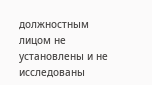должностным лицом не установлены и не исследованы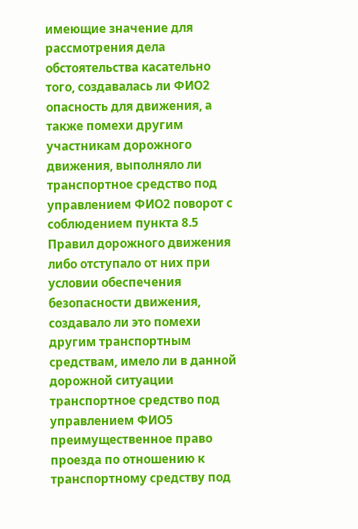имеющие значение для рассмотрения дела обстоятельства касательно того, создавалась ли ФИО2 опасность для движения, а также помехи другим участникам дорожного движения, выполняло ли транспортное средство под управлением ФИО2 поворот с соблюдением пункта 8.5 Правил дорожного движения либо отступало от них при условии обеспечения безопасности движения, создавало ли это помехи другим транспортным средствам, имело ли в данной дорожной ситуации транспортное средство под управлением ФИО5 преимущественное право проезда по отношению к транспортному средству под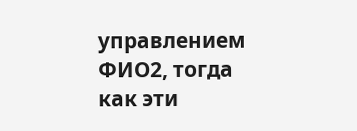управлением ФИО2, тогда как эти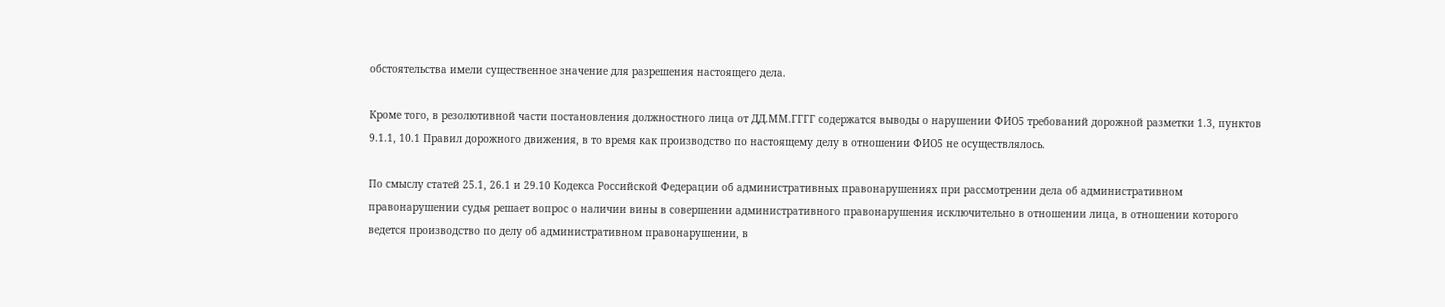обстоятельства имели существенное значение для разрешения настоящего дела.

Кроме того, в резолютивной части постановления должностного лица от ДД.ММ.ГГГГ содержатся выводы о нарушении ФИО5 требований дорожной разметки 1.3, пунктов 9.1.1, 10.1 Правил дорожного движения, в то время как производство по настоящему делу в отношении ФИО5 не осуществлялось.

По смыслу статей 25.1, 26.1 и 29.10 Кодекса Российской Федерации об административных правонарушениях при рассмотрении дела об административном правонарушении судья решает вопрос о наличии вины в совершении административного правонарушения исключительно в отношении лица, в отношении которого ведется производство по делу об административном правонарушении, в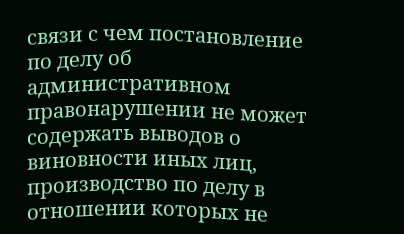связи с чем постановление по делу об административном правонарушении не может содержать выводов о виновности иных лиц, производство по делу в отношении которых не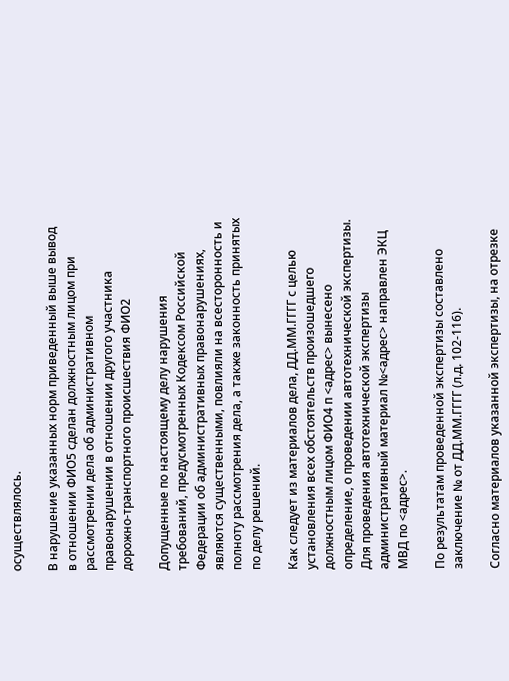осуществлялось.

В нарушение указанных норм приведенный выше вывод в отношении ФИО5 сделан должностным лицом при рассмотрении дела об административном правонарушении в отношении другого участника дорожно-транспортного происшествия ФИО2

Допущенные по настоящему делу нарушения требований, предусмотренных Кодексом Российской Федерации об административных правонарушениях, являются существенными, повлияли на всесторонность и полноту рассмотрения дела, а также законность принятых по делу решений.

Как следует из материалов дела, ДД.ММ.ГГГГ с целью установления всех обстоятельств произошедшего должностным лицом ФИО4 п <адрес> вынесено определение, о проведении автотехнической экспертизы. Для проведения автотехнической экспертизы административный материал №<адрес> направлен ЭКЦ МВД по <адрес>.

По результатам проведенной экспертизы составлено заключение № от ДД.ММ.ГГГГ (л.д. 102-116).

Согласно материалов указанной экспертизы, на отрезке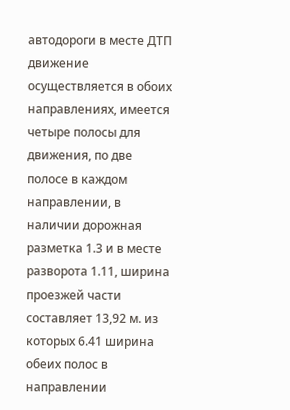автодороги в месте ДТП движение осуществляется в обоих направлениях, имеется четыре полосы для движения, по две полосе в каждом направлении, в наличии дорожная разметка 1.3 и в месте разворота 1.11, ширина проезжей части составляет 13,92 м. из которых 6.41 ширина обеих полос в направлении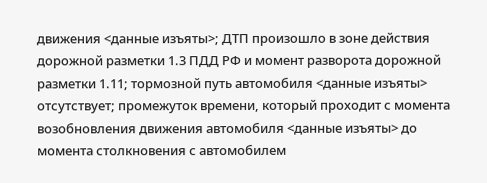движения <данные изъяты>; ДТП произошло в зоне действия дорожной разметки 1.3 ПДД РФ и момент разворота дорожной разметки 1.11; тормозной путь автомобиля <данные изъяты> отсутствует; промежуток времени, который проходит с момента возобновления движения автомобиля <данные изъяты> до момента столкновения с автомобилем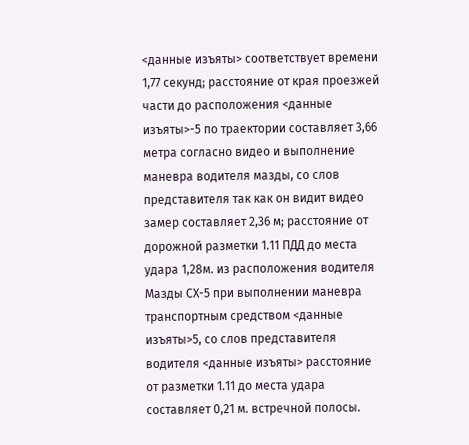<данные изъяты> соответствует времени 1,77 секунд; расстояние от края проезжей части до расположения <данные изъяты>-5 по траектории составляет 3,66 метра согласно видео и выполнение маневра водителя мазды, со слов представителя так как он видит видео замер составляет 2,36 м; расстояние от дорожной разметки 1.11 ПДД до места удара 1,28м. из расположения водителя Мазды СХ-5 при выполнении маневра транспортным средством <данные изъяты>5, со слов представителя водителя <данные изъяты> расстояние от разметки 1.11 до места удара составляет 0,21 м. встречной полосы.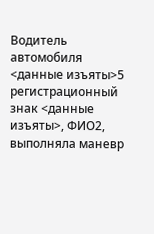Водитель автомобиля <данные изъяты>5 регистрационный знак <данные изъяты>, ФИО2, выполняла маневр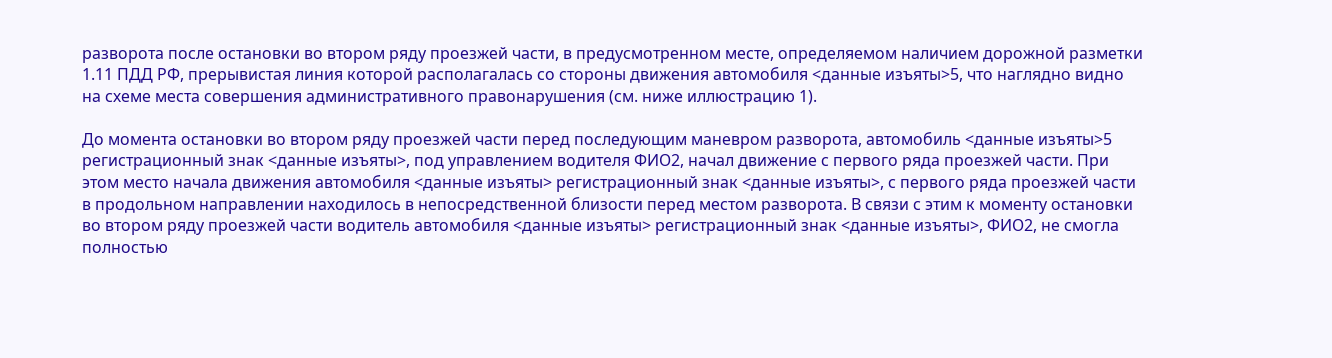разворота после остановки во втором ряду проезжей части, в предусмотренном месте, определяемом наличием дорожной разметки 1.11 ПДД РФ, прерывистая линия которой располагалась со стороны движения автомобиля <данные изъяты>5, что наглядно видно на схеме места совершения административного правонарушения (см. ниже иллюстрацию 1).

До момента остановки во втором ряду проезжей части перед последующим маневром разворота, автомобиль <данные изъяты>5 регистрационный знак <данные изъяты>, под управлением водителя ФИО2, начал движение с первого ряда проезжей части. При этом место начала движения автомобиля <данные изъяты> регистрационный знак <данные изъяты>, с первого ряда проезжей части в продольном направлении находилось в непосредственной близости перед местом разворота. В связи с этим к моменту остановки во втором ряду проезжей части водитель автомобиля <данные изъяты> регистрационный знак <данные изъяты>, ФИО2, не смогла полностью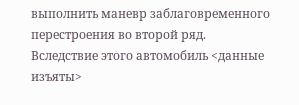выполнить маневр заблаговременного перестроения во второй ряд. Вследствие этого автомобиль <данные изъяты>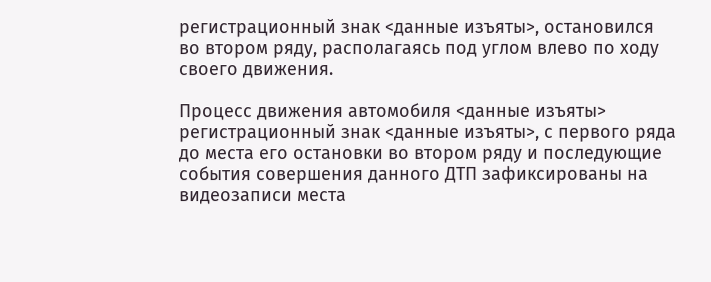регистрационный знак <данные изъяты>, остановился во втором ряду, располагаясь под углом влево по ходу своего движения.

Процесс движения автомобиля <данные изъяты> регистрационный знак <данные изъяты>, с первого ряда до места его остановки во втором ряду и последующие события совершения данного ДТП зафиксированы на видеозаписи места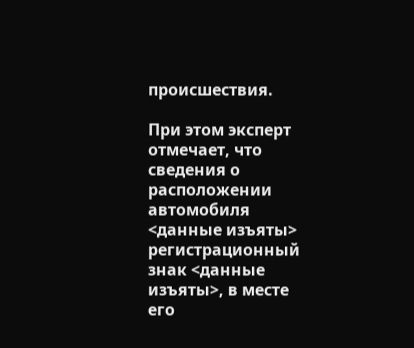происшествия.

При этом эксперт отмечает, что сведения о расположении автомобиля <данные изъяты> регистрационный знак <данные изъяты>, в месте его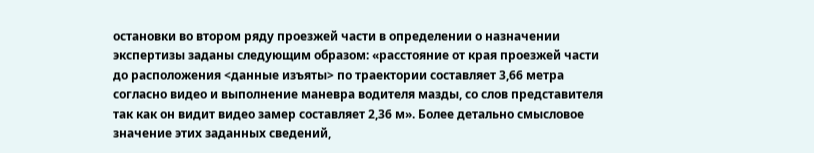остановки во втором ряду проезжей части в определении о назначении экспертизы заданы следующим образом: «расстояние от края проезжей части до расположения <данные изъяты> по траектории составляет 3,66 метра согласно видео и выполнение маневра водителя мазды, со слов представителя так как он видит видео замер составляет 2,36 м». Более детально смысловое значение этих заданных сведений,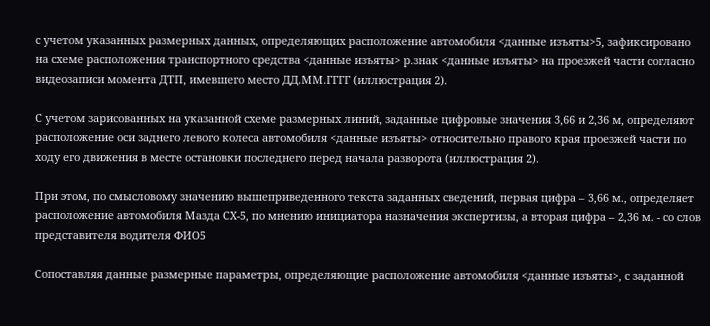с учетом указанных размерных данных, определяющих расположение автомобиля <данные изъяты>5, зафиксировано на схеме расположения транспортного средства <данные изъяты> р.знак <данные изъяты> на проезжей части согласно видеозаписи момента ДТП, имевшего место ДД.ММ.ГГГГ (иллюстрация 2).

С учетом зарисованных на указанной схеме размерных линий, заданные цифровые значения 3,66 и 2,36 м, определяют расположение оси заднего левого колеса автомобиля <данные изъяты> относительно правого края проезжей части по ходу его движения в месте остановки последнего перед начала разворота (иллюстрация 2).

При этом, по смысловому значению вышеприведенного текста заданных сведений, первая цифра – 3,66 м., определяет расположение автомобиля Мазда СХ-5, по мнению инициатора назначения экспертизы, а вторая цифра – 2,36 м. - со слов представителя водителя ФИО5

Сопоставляя данные размерные параметры, определяющие расположение автомобиля <данные изъяты>, с заданной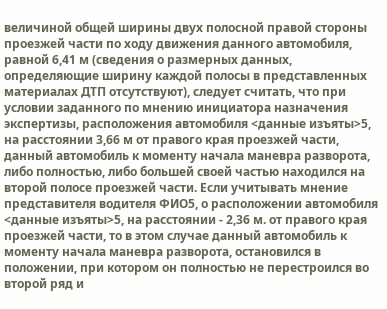величиной общей ширины двух полосной правой стороны проезжей части по ходу движения данного автомобиля, равной 6,41 м (сведения о размерных данных, определяющие ширину каждой полосы в представленных материалах ДТП отсутствуют), следует считать, что при условии заданного по мнению инициатора назначения экспертизы, расположения автомобиля <данные изъяты>5, на расстоянии 3,66 м от правого края проезжей части, данный автомобиль к моменту начала маневра разворота, либо полностью, либо большей своей частью находился на второй полосе проезжей части. Если учитывать мнение представителя водителя ФИО5, о расположении автомобиля <данные изъяты>5, на расстоянии - 2,36 м. от правого края проезжей части, то в этом случае данный автомобиль к моменту начала маневра разворота, остановился в положении, при котором он полностью не перестроился во второй ряд и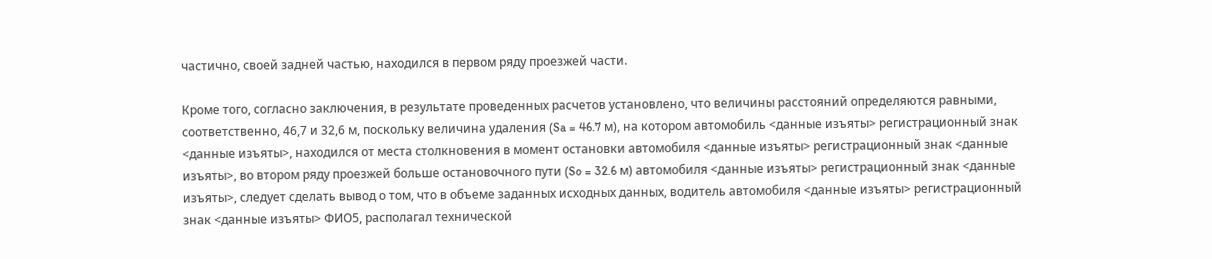частично, своей задней частью, находился в первом ряду проезжей части.

Кроме того, согласно заключения, в результате проведенных расчетов установлено, что величины расстояний определяются равными, соответственно, 46,7 и 32,6 м, поскольку величина удаления (Sa = 46.7 м), на котором автомобиль <данные изъяты> регистрационный знак <данные изъяты>, находился от места столкновения в момент остановки автомобиля <данные изъяты> регистрационный знак <данные изъяты>, во втором ряду проезжей больше остановочного пути (So = 32.6 м) автомобиля <данные изъяты> регистрационный знак <данные изъяты>, следует сделать вывод о том, что в объеме заданных исходных данных, водитель автомобиля <данные изъяты> регистрационный знак <данные изъяты> ФИО5, располагал технической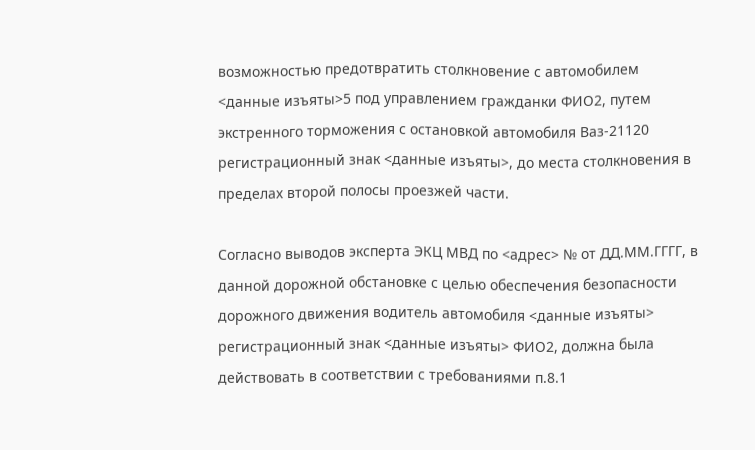возможностью предотвратить столкновение с автомобилем <данные изъяты>5 под управлением гражданки ФИО2, путем экстренного торможения с остановкой автомобиля Ваз-21120 регистрационный знак <данные изъяты>, до места столкновения в пределах второй полосы проезжей части.

Согласно выводов эксперта ЭКЦ МВД по <адрес> № от ДД.ММ.ГГГГ, в данной дорожной обстановке с целью обеспечения безопасности дорожного движения водитель автомобиля <данные изъяты> регистрационный знак <данные изъяты> ФИО2, должна была действовать в соответствии с требованиями п.8.1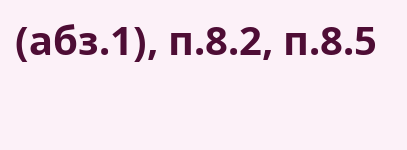(абз.1), п.8.2, п.8.5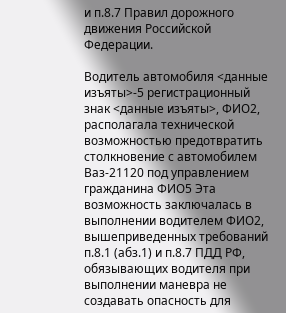и п.8.7 Правил дорожного движения Российской Федерации.

Водитель автомобиля <данные изъяты>-5 регистрационный знак <данные изъяты>, ФИО2, располагала технической возможностью предотвратить столкновение с автомобилем Ваз-21120 под управлением гражданина ФИО5 Эта возможность заключалась в выполнении водителем ФИО2, вышеприведенных требований п.8.1 (абз.1) и п.8.7 ПДД РФ, обязывающих водителя при выполнении маневра не создавать опасность для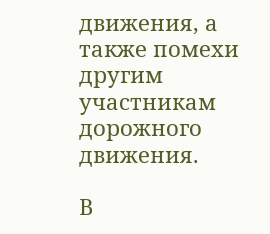движения, а также помехи другим участникам дорожного движения.

В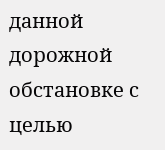данной дорожной обстановке с целью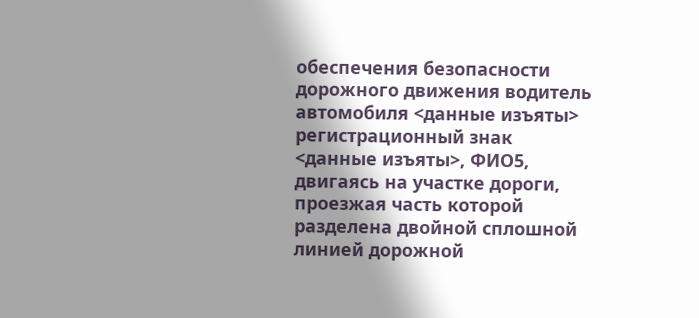обеспечения безопасности дорожного движения водитель автомобиля <данные изъяты> регистрационный знак <данные изъяты>, ФИО5, двигаясь на участке дороги, проезжая часть которой разделена двойной сплошной линией дорожной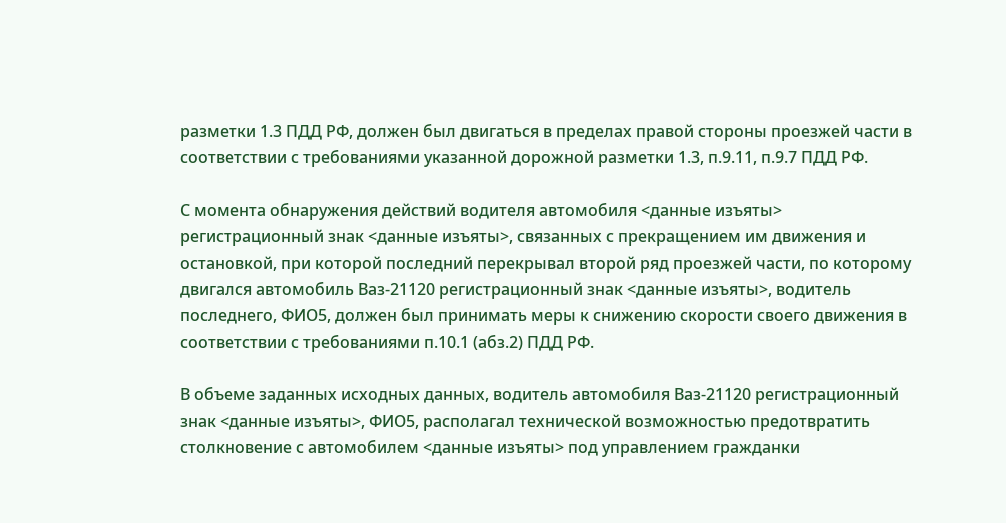разметки 1.3 ПДД РФ, должен был двигаться в пределах правой стороны проезжей части в соответствии с требованиями указанной дорожной разметки 1.3, п.9.11, п.9.7 ПДД РФ.

С момента обнаружения действий водителя автомобиля <данные изъяты> регистрационный знак <данные изъяты>, связанных с прекращением им движения и остановкой, при которой последний перекрывал второй ряд проезжей части, по которому двигался автомобиль Ваз-21120 регистрационный знак <данные изъяты>, водитель последнего, ФИО5, должен был принимать меры к снижению скорости своего движения в соответствии с требованиями п.10.1 (абз.2) ПДД РФ.

В объеме заданных исходных данных, водитель автомобиля Ваз-21120 регистрационный знак <данные изъяты>, ФИО5, располагал технической возможностью предотвратить столкновение с автомобилем <данные изъяты> под управлением гражданки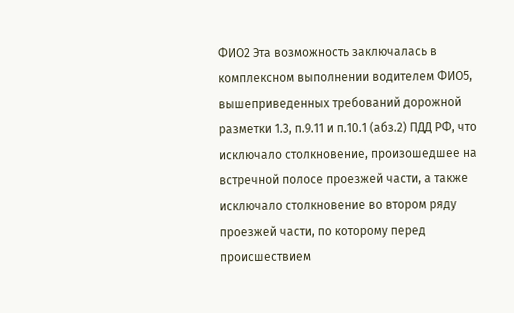ФИО2 Эта возможность заключалась в комплексном выполнении водителем ФИО5, вышеприведенных требований дорожной разметки 1.3, п.9.11 и п.10.1 (абз.2) ПДД РФ, что исключало столкновение, произошедшее на встречной полосе проезжей части, а также исключало столкновение во втором ряду проезжей части, по которому перед происшествием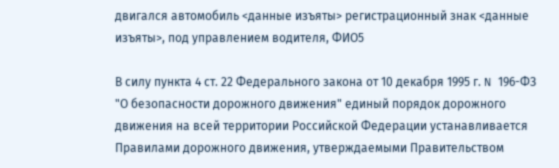двигался автомобиль <данные изъяты> регистрационный знак <данные изъяты>, под управлением водителя, ФИО5

В силу пункта 4 ст. 22 Федерального закона от 10 декабря 1995 г. N 196-ФЗ "О безопасности дорожного движения" единый порядок дорожного движения на всей территории Российской Федерации устанавливается Правилами дорожного движения, утверждаемыми Правительством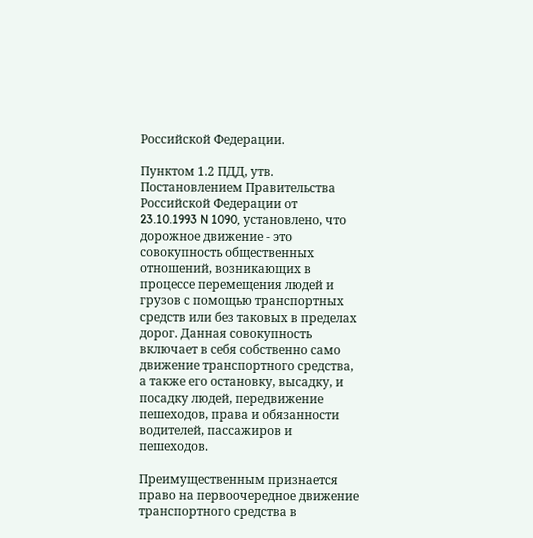Российской Федерации.

Пунктом 1.2 ПДД, утв. Постановлением Правительства Российской Федерации от 23.10.1993 N 1090, установлено, что дорожное движение - это совокупность общественных отношений, возникающих в процессе перемещения людей и грузов с помощью транспортных средств или без таковых в пределах дорог. Данная совокупность включает в себя собственно само движение транспортного средства, а также его остановку, высадку, и посадку людей, передвижение пешеходов, права и обязанности водителей, пассажиров и пешеходов.

Преимущественным признается право на первоочередное движение транспортного средства в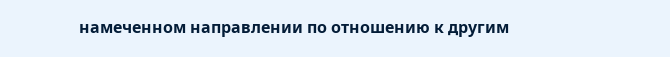намеченном направлении по отношению к другим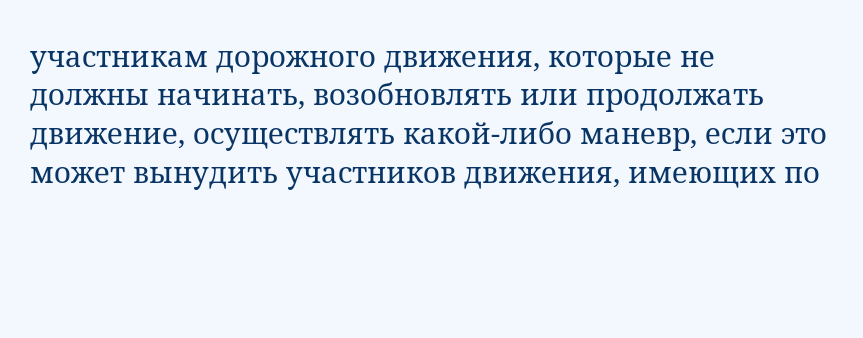участникам дорожного движения, которые не должны начинать, возобновлять или продолжать движение, осуществлять какой-либо маневр, если это может вынудить участников движения, имеющих по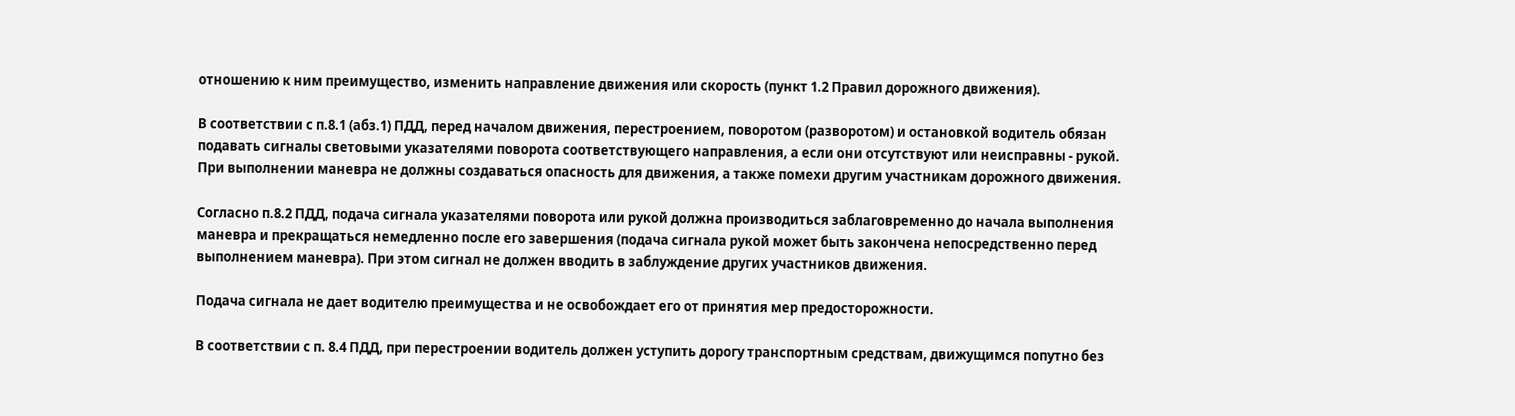отношению к ним преимущество, изменить направление движения или скорость (пункт 1.2 Правил дорожного движения).

В соответствии с п.8.1 (абз.1) ПДД, перед началом движения, перестроением, поворотом (разворотом) и остановкой водитель обязан подавать сигналы световыми указателями поворота соответствующего направления, а если они отсутствуют или неисправны - рукой. При выполнении маневра не должны создаваться опасность для движения, а также помехи другим участникам дорожного движения.

Согласно п.8.2 ПДД, подача сигнала указателями поворота или рукой должна производиться заблаговременно до начала выполнения маневра и прекращаться немедленно после его завершения (подача сигнала рукой может быть закончена непосредственно перед выполнением маневра). При этом сигнал не должен вводить в заблуждение других участников движения.

Подача сигнала не дает водителю преимущества и не освобождает его от принятия мер предосторожности.

В соответствии с п. 8.4 ПДД, при перестроении водитель должен уступить дорогу транспортным средствам, движущимся попутно без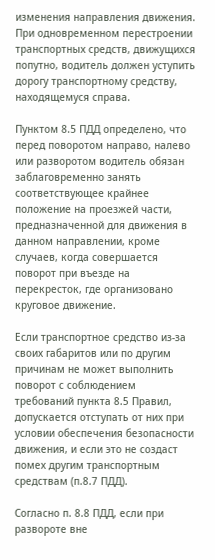изменения направления движения. При одновременном перестроении транспортных средств, движущихся попутно, водитель должен уступить дорогу транспортному средству, находящемуся справа.

Пунктом 8.5 ПДД определено, что перед поворотом направо, налево или разворотом водитель обязан заблаговременно занять соответствующее крайнее положение на проезжей части, предназначенной для движения в данном направлении, кроме случаев, когда совершается поворот при въезде на перекресток, где организовано круговое движение.

Если транспортное средство из-за своих габаритов или по другим причинам не может выполнить поворот с соблюдением требований пункта 8.5 Правил, допускается отступать от них при условии обеспечения безопасности движения, и если это не создаст помех другим транспортным средствам (п.8.7 ПДД).

Согласно п. 8.8 ПДД, если при развороте вне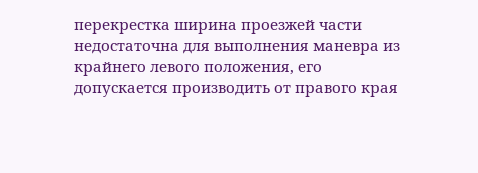перекрестка ширина проезжей части недостаточна для выполнения маневра из крайнего левого положения, его допускается производить от правого края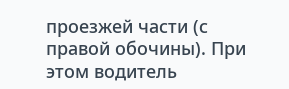проезжей части (с правой обочины). При этом водитель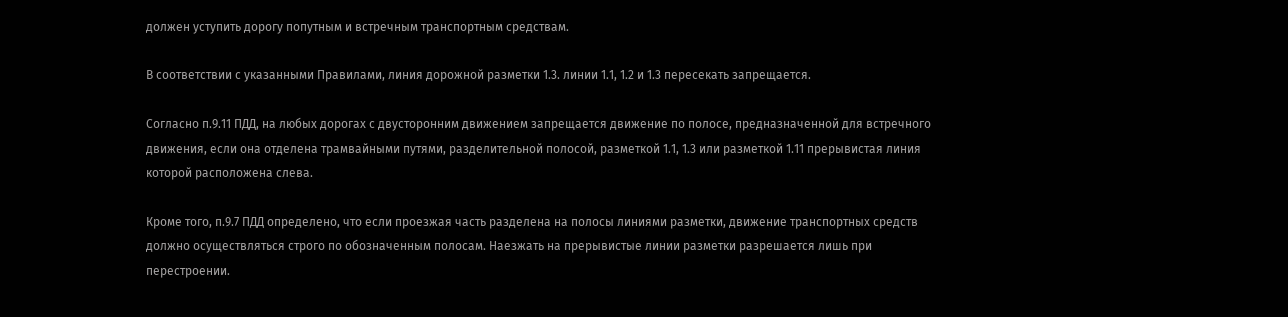должен уступить дорогу попутным и встречным транспортным средствам.

В соответствии с указанными Правилами, линия дорожной разметки 1.3. линии 1.1, 1.2 и 1.3 пересекать запрещается.

Согласно п.9.11 ПДД, на любых дорогах с двусторонним движением запрещается движение по полосе, предназначенной для встречного движения, если она отделена трамвайными путями, разделительной полосой, разметкой 1.1, 1.3 или разметкой 1.11 прерывистая линия которой расположена слева.

Кроме того, п.9.7 ПДД определено, что если проезжая часть разделена на полосы линиями разметки, движение транспортных средств должно осуществляться строго по обозначенным полосам. Наезжать на прерывистые линии разметки разрешается лишь при перестроении.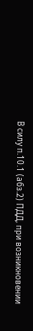В силу п.10.1 (абз.2) ПДД, при возникновении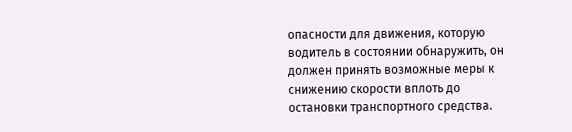опасности для движения, которую водитель в состоянии обнаружить, он должен принять возможные меры к снижению скорости вплоть до остановки транспортного средства.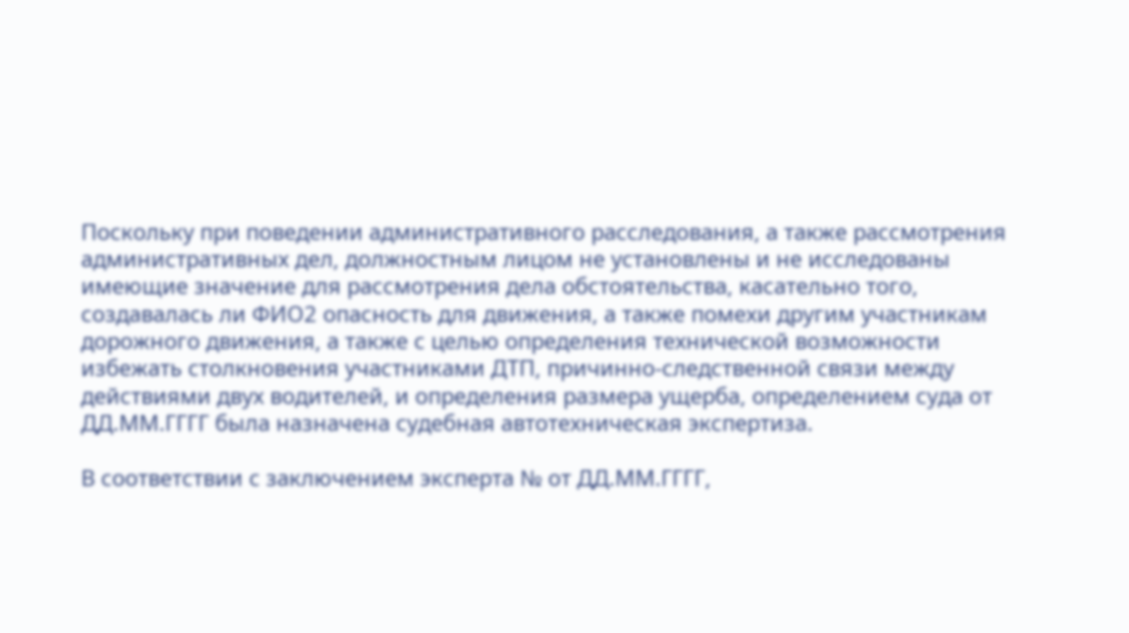Поскольку при поведении административного расследования, а также рассмотрения административных дел, должностным лицом не установлены и не исследованы имеющие значение для рассмотрения дела обстоятельства, касательно того, создавалась ли ФИО2 опасность для движения, а также помехи другим участникам дорожного движения, а также с целью определения технической возможности избежать столкновения участниками ДТП, причинно-следственной связи между действиями двух водителей, и определения размера ущерба, определением суда от ДД.ММ.ГГГГ была назначена судебная автотехническая экспертиза.

В соответствии с заключением эксперта № от ДД.ММ.ГГГГ,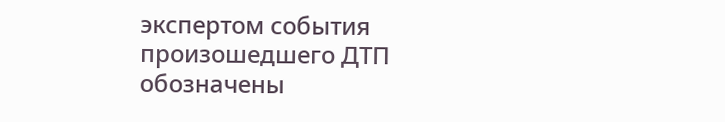экспертом события произошедшего ДТП обозначены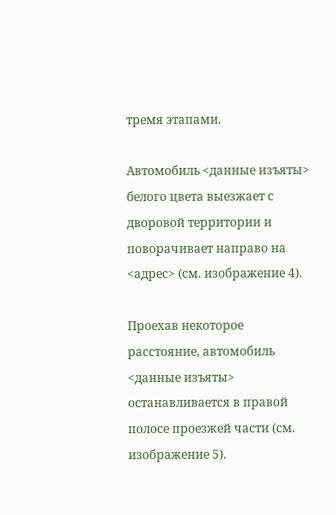тремя этапами.

Автомобиль <данные изъяты> белого цвета выезжает с дворовой территории и поворачивает направо на <адрес> (см. изображение 4).

Проехав некоторое расстояние, автомобиль <данные изъяты> останавливается в правой полосе проезжей части (см. изображение 5).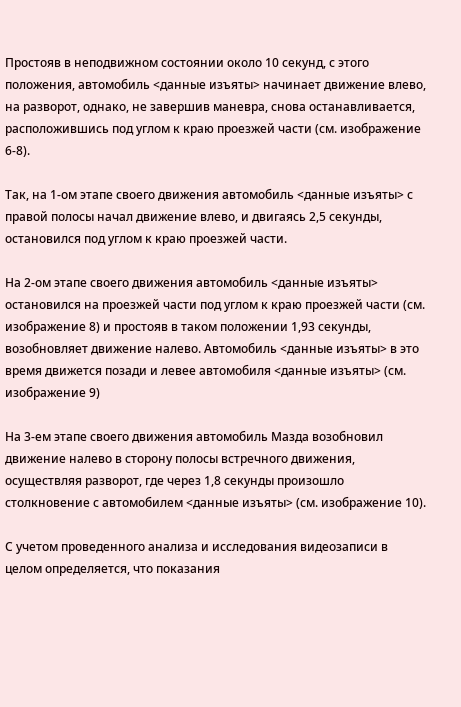Простояв в неподвижном состоянии около 10 секунд, с этого положения, автомобиль <данные изъяты> начинает движение влево, на разворот, однако, не завершив маневра, снова останавливается, расположившись под углом к краю проезжей части (см. изображение 6-8).

Так, на 1-ом этапе своего движения автомобиль <данные изъяты> с правой полосы начал движение влево, и двигаясь 2,5 секунды, остановился под углом к краю проезжей части.

На 2-ом этапе своего движения автомобиль <данные изъяты> остановился на проезжей части под углом к краю проезжей части (см. изображение 8) и простояв в таком положении 1,93 секунды, возобновляет движение налево. Автомобиль <данные изъяты> в это время движется позади и левее автомобиля <данные изъяты> (см. изображение 9)

На 3-ем этапе своего движения автомобиль Мазда возобновил движение налево в сторону полосы встречного движения, осуществляя разворот, где через 1,8 секунды произошло столкновение с автомобилем <данные изъяты> (см. изображение 10).

С учетом проведенного анализа и исследования видеозаписи в целом определяется, что показания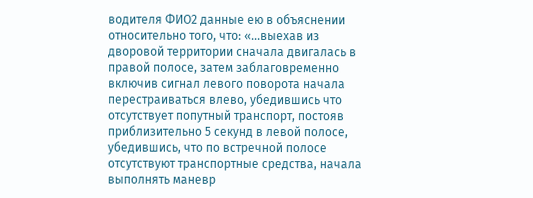водителя ФИО2 данные ею в объяснении относительно того, что: «...выехав из дворовой территории сначала двигалась в правой полосе, затем заблаговременно включив сигнал левого поворота начала перестраиваться влево, убедившись что отсутствует попутный транспорт, постояв приблизительно 5 секунд в левой полосе, убедившись, что по встречной полосе отсутствуют транспортные средства, начала выполнять маневр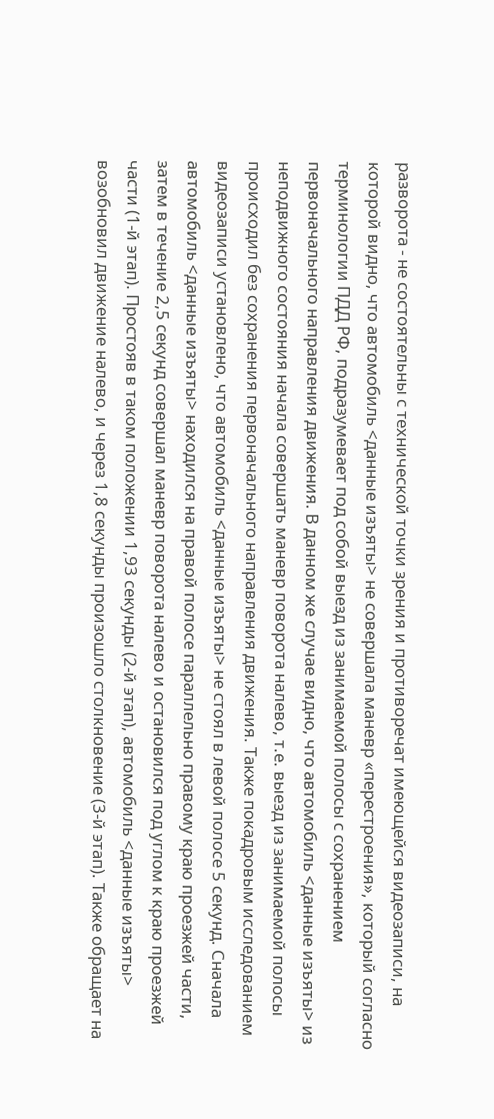разворота - не состоятельны с технической точки зрения и противоречат имеющейся видеозаписи, на которой видно, что автомобиль <данные изъяты> не совершала маневр «перестроения», который согласно терминологии ПДД РФ, подразумевает под собой выезд из занимаемой полосы с сохранением первоначального направления движения. В данном же случае видно, что автомобиль <данные изъяты> из неподвижного состояния начала совершать маневр поворота налево, т.е. выезд из занимаемой полосы происходил без сохранения первоначального направления движения. Также покадровым исследованием видеозаписи установлено, что автомобиль <данные изъяты> не стоял в левой полосе 5 секунд. Сначала автомобиль <данные изъяты> находился на правой полосе параллельно правому краю проезжей части, затем в течение 2,5 секунд совершал маневр поворота налево и остановился под углом к краю проезжей части (1-й этап). Простояв в таком положении 1,93 секунды (2-й этап), автомобиль <данные изъяты> возобновил движение налево, и через 1,8 секунды произошло столкновение (3-й этап). Также обращает на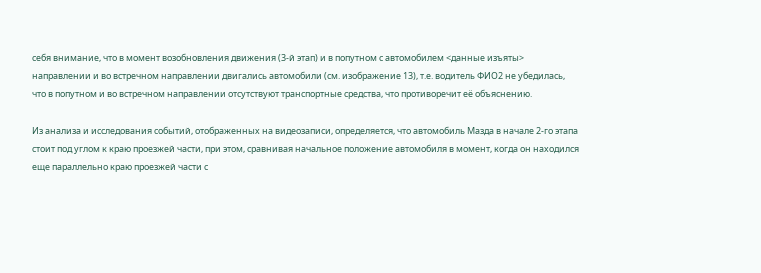себя внимание, что в момент возобновления движения (3-й этап) и в попутном с автомобилем <данные изъяты> направлении и во встречном направлении двигались автомобили (см. изображение 13), т.е. водитель ФИО2 не убедилась, что в попутном и во встречном направлении отсутствуют транспортные средства, что противоречит её объяснению.

Из анализа и исследования событий, отображенных на видеозаписи, определяется, что автомобиль Мазда в начале 2-го этапа стоит под углом к краю проезжей части, при этом, сравнивая начальное положение автомобиля в момент, когда он находился еще параллельно краю проезжей части с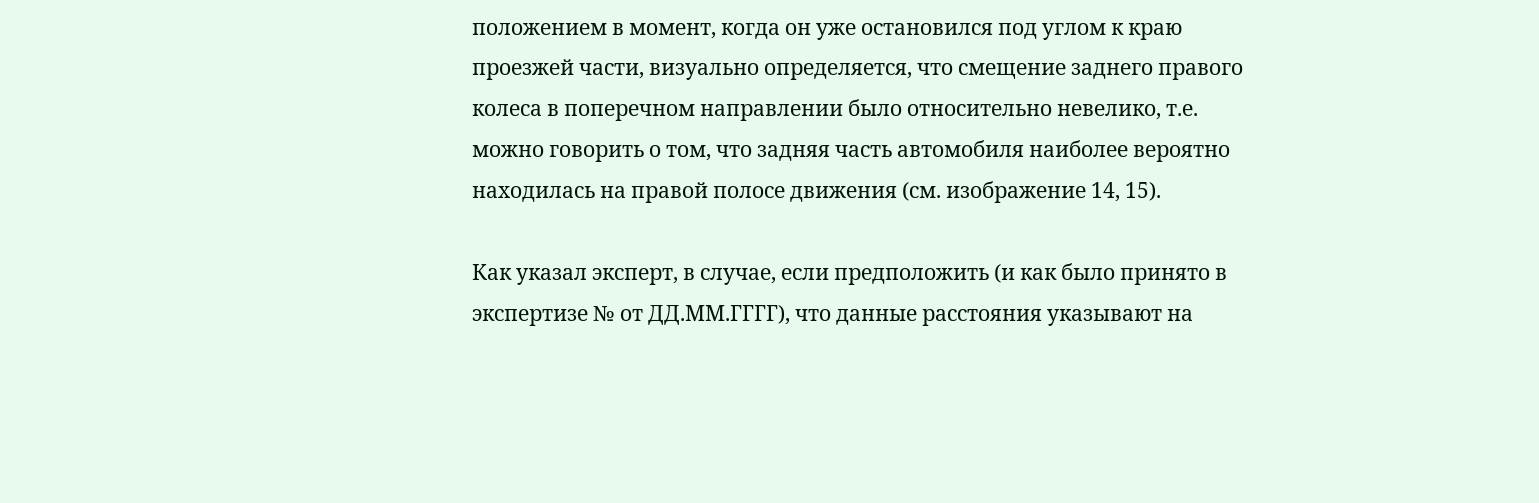положением в момент, когда он уже остановился под углом к краю проезжей части, визуально определяется, что смещение заднего правого колеса в поперечном направлении было относительно невелико, т.е. можно говорить о том, что задняя часть автомобиля наиболее вероятно находилась на правой полосе движения (см. изображение 14, 15).

Как указал эксперт, в случае, если предположить (и как было принято в экспертизе № от ДД.ММ.ГГГГ), что данные расстояния указывают на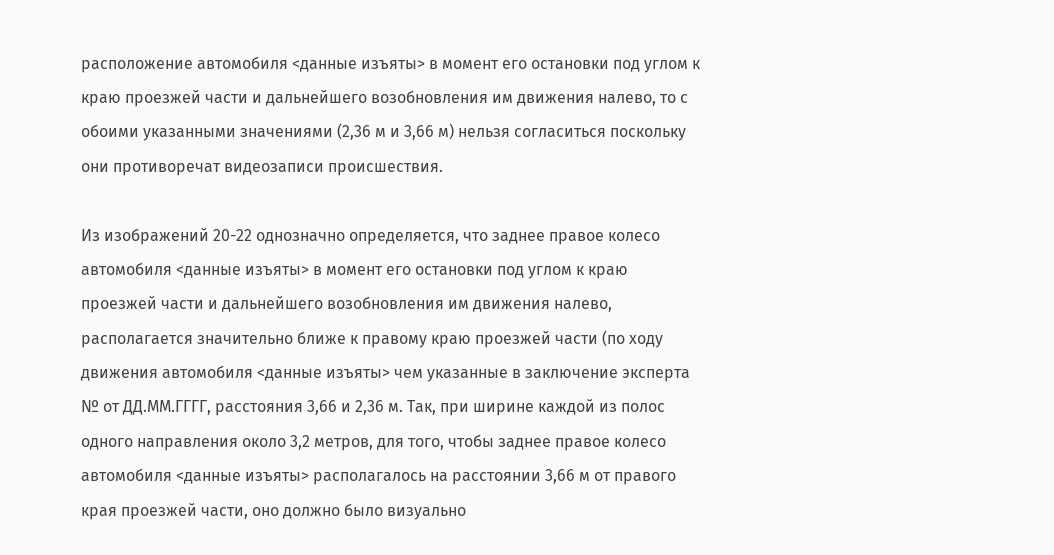расположение автомобиля <данные изъяты> в момент его остановки под углом к краю проезжей части и дальнейшего возобновления им движения налево, то с обоими указанными значениями (2,36 м и 3,66 м) нельзя согласиться поскольку они противоречат видеозаписи происшествия.

Из изображений 20-22 однозначно определяется, что заднее правое колесо автомобиля <данные изъяты> в момент его остановки под углом к краю проезжей части и дальнейшего возобновления им движения налево, располагается значительно ближе к правому краю проезжей части (по ходу движения автомобиля <данные изъяты> чем указанные в заключение эксперта № от ДД.ММ.ГГГГ, расстояния 3,66 и 2,36 м. Так, при ширине каждой из полос одного направления около 3,2 метров, для того, чтобы заднее правое колесо автомобиля <данные изъяты> располагалось на расстоянии 3,66 м от правого края проезжей части, оно должно было визуально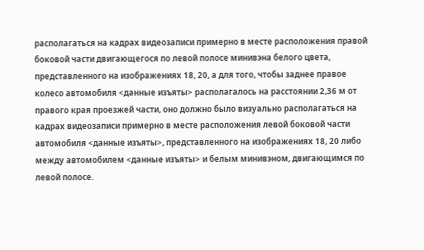располагаться на кадрах видеозаписи примерно в месте расположения правой боковой части двигающегося по левой полосе минивэна белого цвета, представленного на изображениях 18, 20, а для того, чтобы заднее правое колесо автомобиля <данные изъяты> располагалось на расстоянии 2,36 м от правого края проезжей части, оно должно было визуально располагаться на кадрах видеозаписи примерно в месте расположения левой боковой части автомобиля <данные изъяты>, представленного на изображениях 18, 20 либо между автомобилем <данные изъяты> и белым минивэном, двигающимся по левой полосе.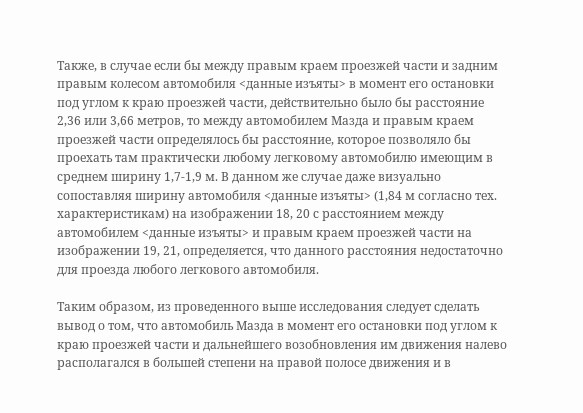Также, в случае если бы между правым краем проезжей части и задним правым колесом автомобиля <данные изъяты> в момент его остановки под углом к краю проезжей части, действительно было бы расстояние 2,36 или 3,66 метров, то между автомобилем Мазда и правым краем проезжей части определялось бы расстояние, которое позволяло бы проехать там практически любому легковому автомобилю имеющим в среднем ширину 1,7-1,9 м. В данном же случае даже визуально сопоставляя ширину автомобиля <данные изъяты> (1,84 м согласно тех. характеристикам) на изображении 18, 20 с расстоянием между автомобилем <данные изъяты> и правым краем проезжей части на изображении 19, 21, определяется, что данного расстояния недостаточно для проезда любого легкового автомобиля.

Таким образом, из проведенного выше исследования следует сделать вывод о том, что автомобиль Мазда в момент его остановки под углом к краю проезжей части и дальнейшего возобновления им движения налево располагался в большей степени на правой полосе движения и в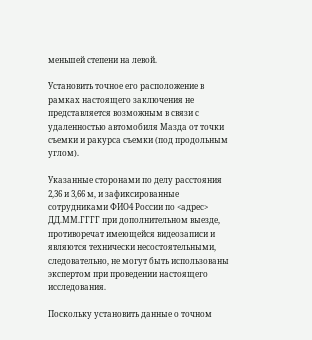меньшей степени на левой.

Установить точное его расположение в рамках настоящего заключения не представляется возможным в связи с удаленностью автомобиля Мазда от точки съемки и ракурса съемки (под продольным углом).

Указанные сторонами по делу расстояния 2,36 и 3,66 м, и зафиксированные сотрудниками ФИО4 России по <адрес> ДД.ММ.ГГГГ при дополнительном выезде, противоречат имеющейся видеозаписи и являются технически несостоятельными, следовательно, не могут быть использованы экспертом при проведении настоящего исследования.

Поскольку установить данные о точном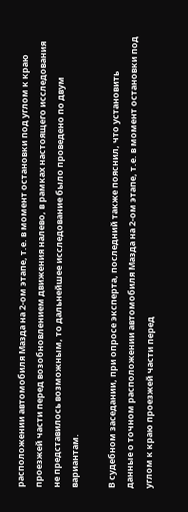расположении автомобиля Мазда на 2-ом этапе, т.е. в момент остановки под углом к краю проезжей части перед возобновлением движения налево, в рамках настоящего исследования не представилось возможным, то дальнейшее исследование было проведено по двум вариантам.

В судебном заседании, при опросе эксперта, последний также пояснил, что установить данные о точном расположении автомобиля Мазда на 2-ом этапе, т.е. в момент остановки под углом к краю проезжей части перед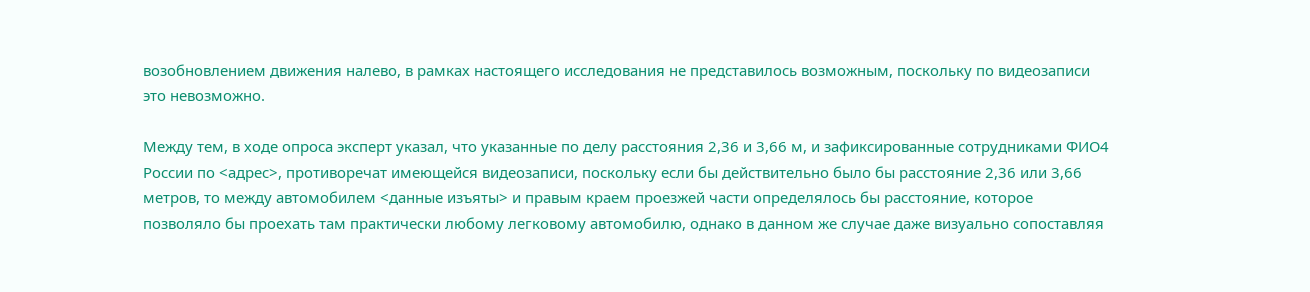возобновлением движения налево, в рамках настоящего исследования не представилось возможным, поскольку по видеозаписи это невозможно.

Между тем, в ходе опроса эксперт указал, что указанные по делу расстояния 2,36 и 3,66 м, и зафиксированные сотрудниками ФИО4 России по <адрес>, противоречат имеющейся видеозаписи, поскольку если бы действительно было бы расстояние 2,36 или 3,66 метров, то между автомобилем <данные изъяты> и правым краем проезжей части определялось бы расстояние, которое позволяло бы проехать там практически любому легковому автомобилю, однако в данном же случае даже визуально сопоставляя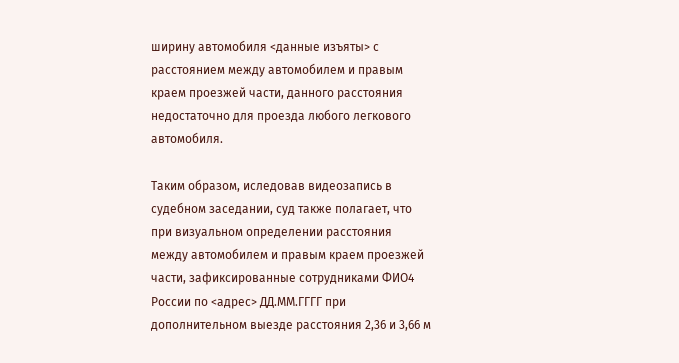ширину автомобиля <данные изъяты> с расстоянием между автомобилем и правым краем проезжей части, данного расстояния недостаточно для проезда любого легкового автомобиля.

Таким образом, иследовав видеозапись в судебном заседании, суд также полагает, что при визуальном определении расстояния между автомобилем и правым краем проезжей части, зафиксированные сотрудниками ФИО4 России по <адрес> ДД.ММ.ГГГГ при дополнительном выезде расстояния 2,36 и 3,66 м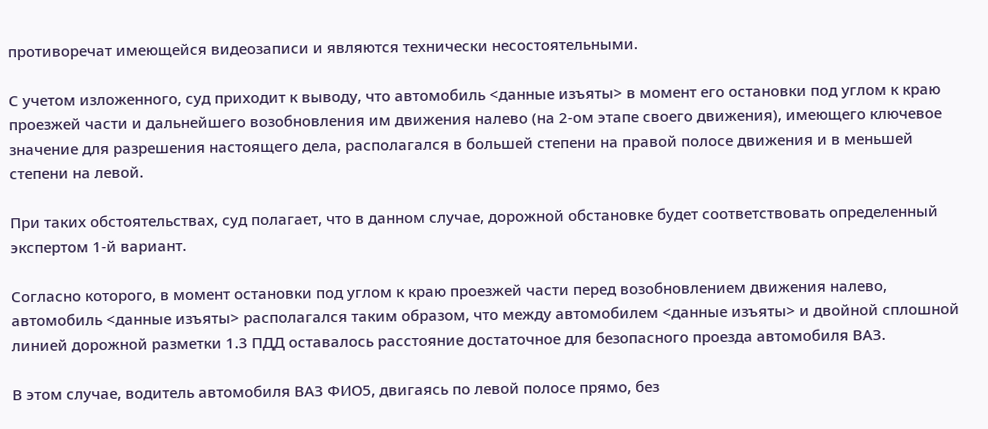противоречат имеющейся видеозаписи и являются технически несостоятельными.

С учетом изложенного, суд приходит к выводу, что автомобиль <данные изъяты> в момент его остановки под углом к краю проезжей части и дальнейшего возобновления им движения налево (на 2-ом этапе своего движения), имеющего ключевое значение для разрешения настоящего дела, располагался в большей степени на правой полосе движения и в меньшей степени на левой.

При таких обстоятельствах, суд полагает, что в данном случае, дорожной обстановке будет соответствовать определенный экспертом 1-й вариант.

Согласно которого, в момент остановки под углом к краю проезжей части перед возобновлением движения налево, автомобиль <данные изъяты> располагался таким образом, что между автомобилем <данные изъяты> и двойной сплошной линией дорожной разметки 1.3 ПДД оставалось расстояние достаточное для безопасного проезда автомобиля ВАЗ.

В этом случае, водитель автомобиля ВАЗ ФИО5, двигаясь по левой полосе прямо, без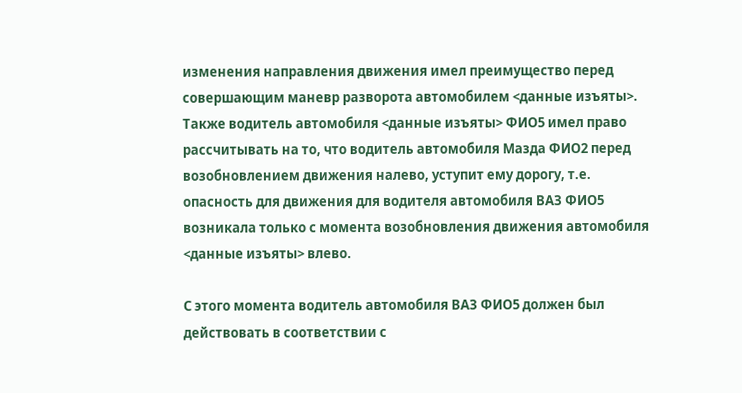изменения направления движения имел преимущество перед совершающим маневр разворота автомобилем <данные изъяты>. Также водитель автомобиля <данные изъяты> ФИО5 имел право рассчитывать на то, что водитель автомобиля Мазда ФИО2 перед возобновлением движения налево, уступит ему дорогу, т.е. опасность для движения для водителя автомобиля ВАЗ ФИО5 возникала только с момента возобновления движения автомобиля <данные изъяты> влево.

С этого момента водитель автомобиля ВАЗ ФИО5 должен был действовать в соответствии с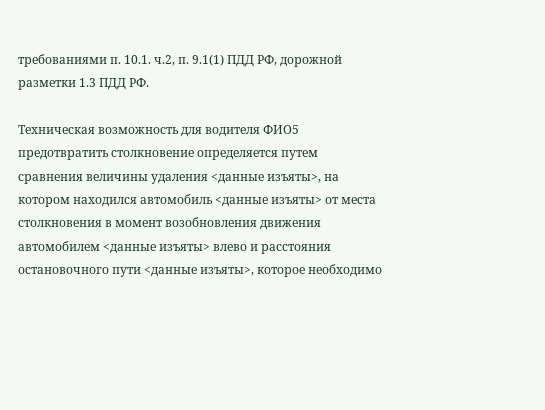требованиями п. 10.1. ч.2, п. 9.1(1) ПДД РФ, дорожной разметки 1.3 ПДД РФ.

Техническая возможность для водителя ФИО5 предотвратить столкновение определяется путем сравнения величины удаления <данные изъяты>, на котором находился автомобиль <данные изъяты> от места столкновения в момент возобновления движения автомобилем <данные изъяты> влево и расстояния остановочного пути <данные изъяты>, которое необходимо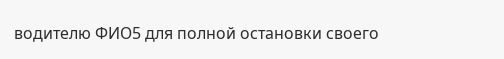водителю ФИО5 для полной остановки своего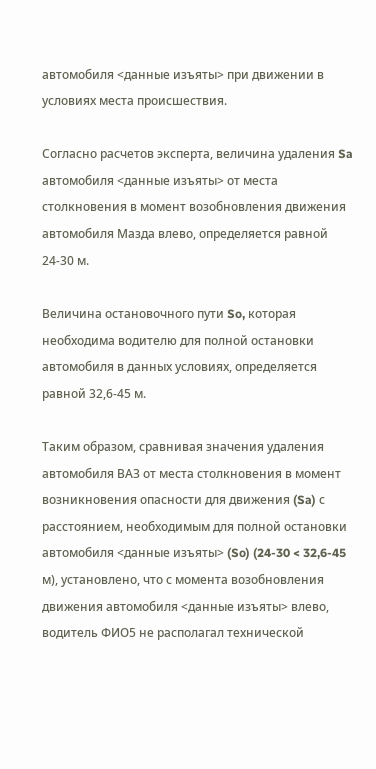автомобиля <данные изъяты> при движении в условиях места происшествия.

Согласно расчетов эксперта, величина удаления Sa автомобиля <данные изъяты> от места столкновения в момент возобновления движения автомобиля Мазда влево, определяется равной 24-30 м.

Величина остановочного пути So, которая необходима водителю для полной остановки автомобиля в данных условиях, определяется равной 32,6-45 м.

Таким образом, сравнивая значения удаления автомобиля ВАЗ от места столкновения в момент возникновения опасности для движения (Sa) с расстоянием, необходимым для полной остановки автомобиля <данные изъяты> (So) (24-30 < 32,6-45 м), установлено, что с момента возобновления движения автомобиля <данные изъяты> влево, водитель ФИО5 не располагал технической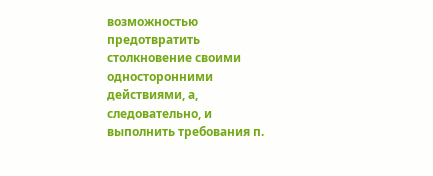возможностью предотвратить столкновение своими односторонними действиями, а, следовательно, и выполнить требования п.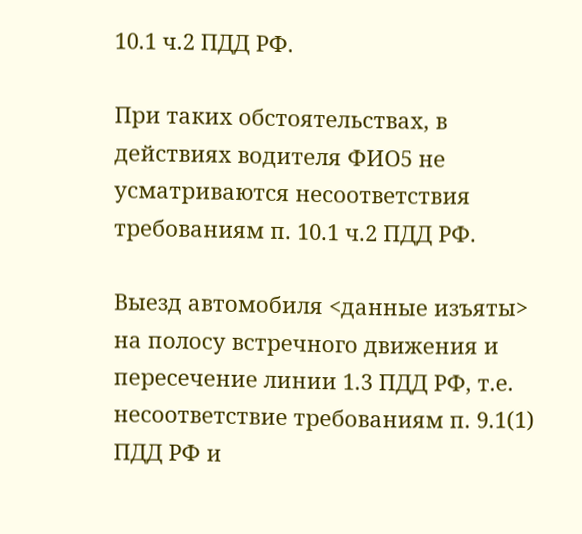10.1 ч.2 ПДД РФ.

При таких обстоятельствах, в действиях водителя ФИО5 не усматриваются несоответствия требованиям п. 10.1 ч.2 ПДД РФ.

Выезд автомобиля <данные изъяты> на полосу встречного движения и пересечение линии 1.3 ПДД РФ, т.е. несоответствие требованиям п. 9.1(1) ПДД РФ и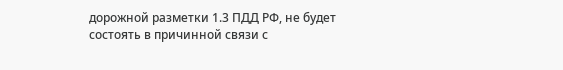дорожной разметки 1.3 ПДД РФ, не будет состоять в причинной связи с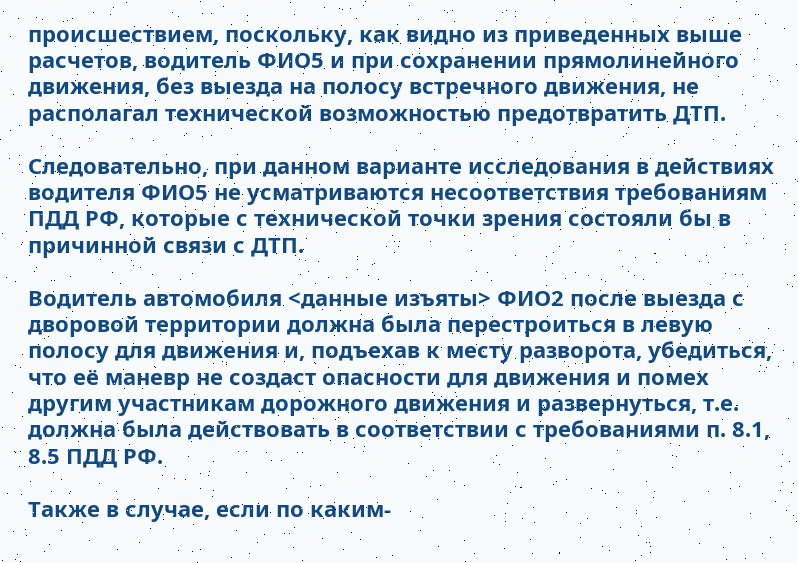происшествием, поскольку, как видно из приведенных выше расчетов, водитель ФИО5 и при сохранении прямолинейного движения, без выезда на полосу встречного движения, не располагал технической возможностью предотвратить ДТП.

Следовательно, при данном варианте исследования в действиях водителя ФИО5 не усматриваются несоответствия требованиям ПДД РФ, которые с технической точки зрения состояли бы в причинной связи с ДТП.

Водитель автомобиля <данные изъяты> ФИО2 после выезда с дворовой территории должна была перестроиться в левую полосу для движения и, подъехав к месту разворота, убедиться, что её маневр не создаст опасности для движения и помех другим участникам дорожного движения и развернуться, т.е. должна была действовать в соответствии с требованиями п. 8.1, 8.5 ПДД РФ.

Также в случае, если по каким-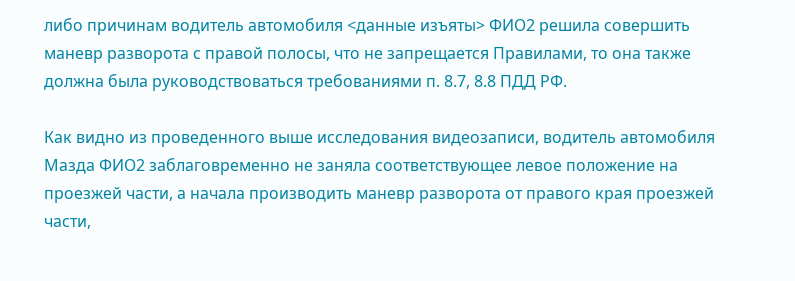либо причинам водитель автомобиля <данные изъяты> ФИО2 решила совершить маневр разворота с правой полосы, что не запрещается Правилами, то она также должна была руководствоваться требованиями п. 8.7, 8.8 ПДД РФ.

Как видно из проведенного выше исследования видеозаписи, водитель автомобиля Мазда ФИО2 заблаговременно не заняла соответствующее левое положение на проезжей части, а начала производить маневр разворота от правого края проезжей части,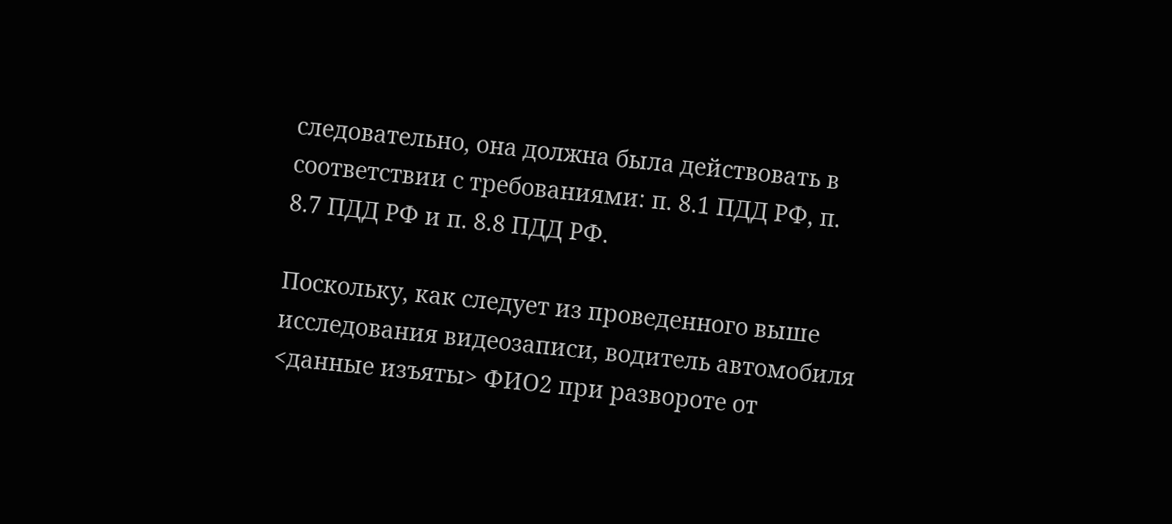следовательно, она должна была действовать в соответствии с требованиями: п. 8.1 ПДД РФ, п. 8.7 ПДД РФ и п. 8.8 ПДД РФ.

Поскольку, как следует из проведенного выше исследования видеозаписи, водитель автомобиля <данные изъяты> ФИО2 при развороте от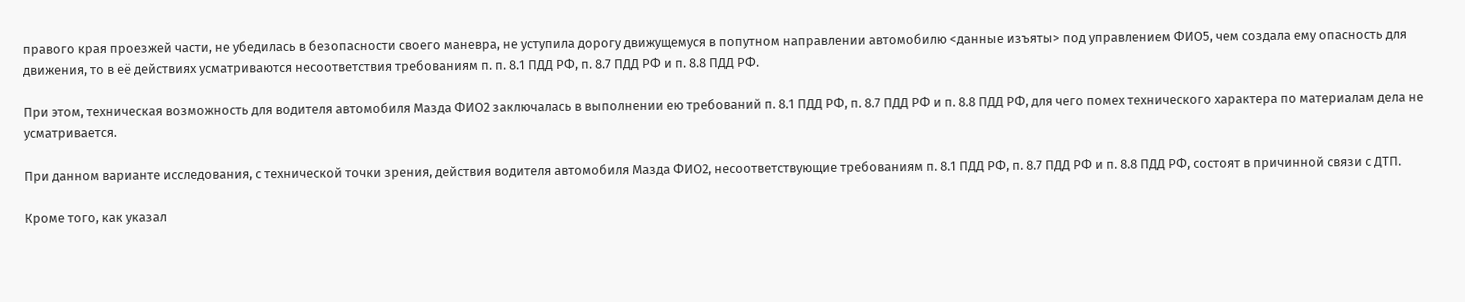правого края проезжей части, не убедилась в безопасности своего маневра, не уступила дорогу движущемуся в попутном направлении автомобилю <данные изъяты> под управлением ФИО5, чем создала ему опасность для движения, то в её действиях усматриваются несоответствия требованиям п. п. 8.1 ПДД РФ, п. 8.7 ПДД РФ и п. 8.8 ПДД РФ.

При этом, техническая возможность для водителя автомобиля Мазда ФИО2 заключалась в выполнении ею требований п. 8.1 ПДД РФ, п. 8.7 ПДД РФ и п. 8.8 ПДД РФ, для чего помех технического характера по материалам дела не усматривается.

При данном варианте исследования, с технической точки зрения, действия водителя автомобиля Мазда ФИО2, несоответствующие требованиям п. 8.1 ПДД РФ, п. 8.7 ПДД РФ и п. 8.8 ПДД РФ, состоят в причинной связи с ДТП.

Кроме того, как указал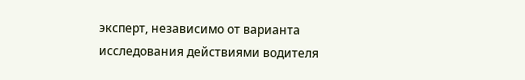эксперт, независимо от варианта исследования действиями водителя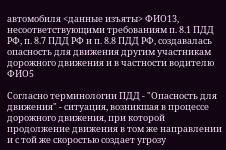автомобиля <данные изъяты> ФИО13, несоответствующими требованиям п. 8.1 ПДД РФ, п. 8.7 ПДД РФ и п. 8.8 ПДД РФ, создавалась опасность для движения другим участникам дорожного движения и в частности водителю ФИО5

Согласно терминологии ПДД - "Опасность для движения" - ситуация, возникшая в процессе дорожного движения, при которой продолжение движения в том же направлении и с той же скоростью создает угрозу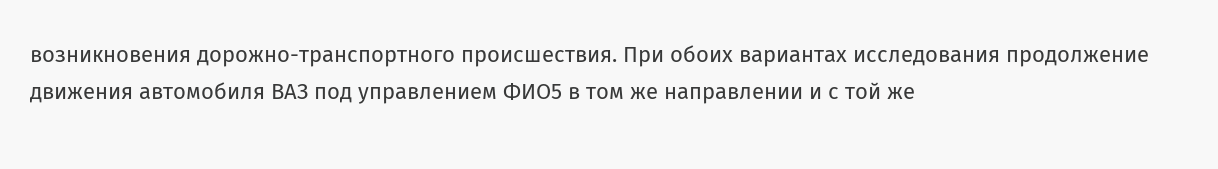возникновения дорожно-транспортного происшествия. При обоих вариантах исследования продолжение движения автомобиля ВАЗ под управлением ФИО5 в том же направлении и с той же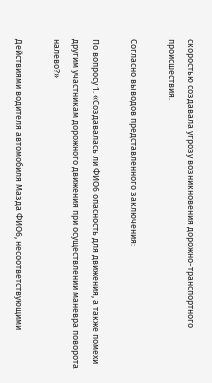скоростью создавала угрозу возникновения дорожно-транспортного происшествия.

Согласно выводов представленного заключения:

По вопросу 1. «Создавалась ли ФИО6 опасность для движения, а также помехи другим участникам дорожного движения при осуществлении маневра поворота налево?»

Действиями водителя автомобиля Мазда ФИО6, несоответствующими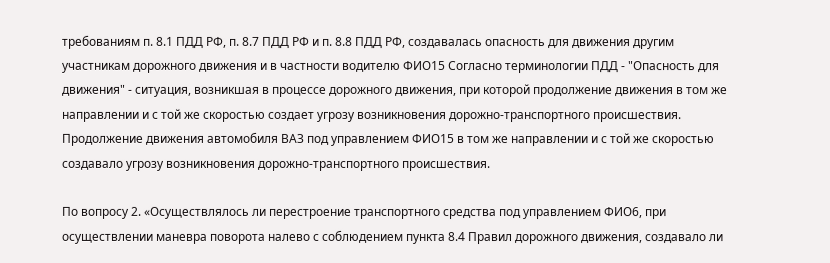требованиям п. 8.1 ПДД РФ, п. 8.7 ПДД РФ и п. 8.8 ПДД РФ, создавалась опасность для движения другим участникам дорожного движения и в частности водителю ФИО15 Согласно терминологии ПДД - "Опасность для движения" - ситуация, возникшая в процессе дорожного движения, при которой продолжение движения в том же направлении и с той же скоростью создает угрозу возникновения дорожно-транспортного происшествия. Продолжение движения автомобиля ВАЗ под управлением ФИО15 в том же направлении и с той же скоростью создавало угрозу возникновения дорожно-транспортного происшествия.

По вопросу 2. «Осуществлялось ли перестроение транспортного средства под управлением ФИО6, при осуществлении маневра поворота налево с соблюдением пункта 8.4 Правил дорожного движения, создавало ли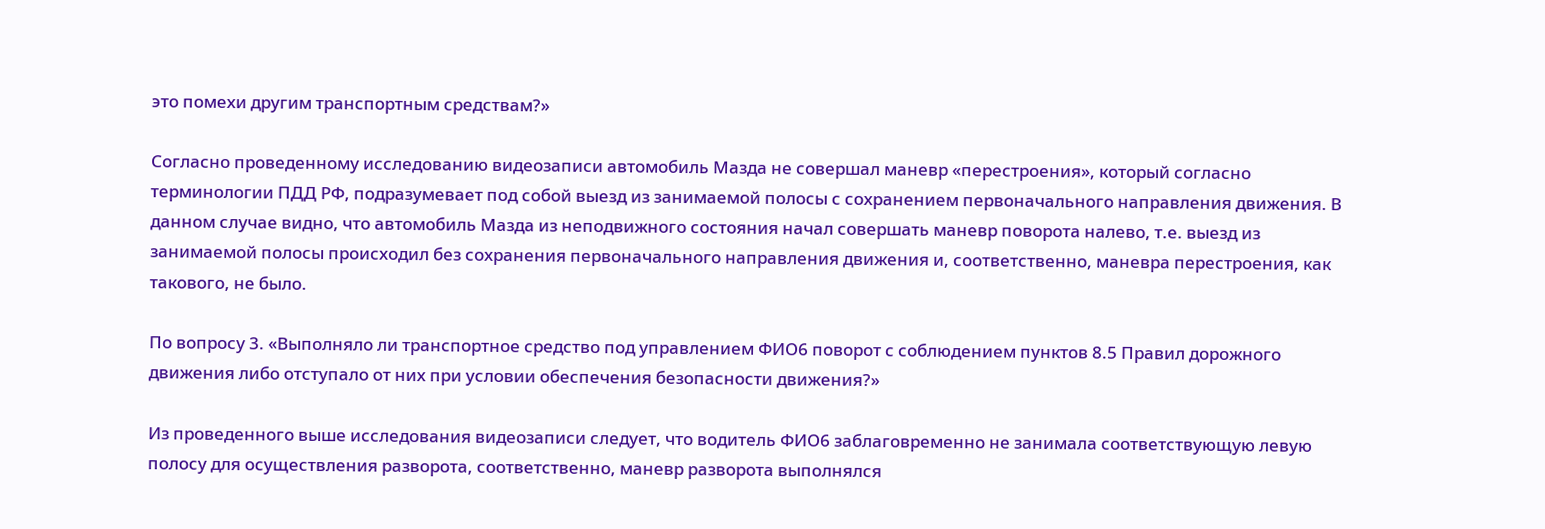это помехи другим транспортным средствам?»

Согласно проведенному исследованию видеозаписи автомобиль Мазда не совершал маневр «перестроения», который согласно терминологии ПДД РФ, подразумевает под собой выезд из занимаемой полосы с сохранением первоначального направления движения. В данном случае видно, что автомобиль Мазда из неподвижного состояния начал совершать маневр поворота налево, т.е. выезд из занимаемой полосы происходил без сохранения первоначального направления движения и, соответственно, маневра перестроения, как такового, не было.

По вопросу 3. «Выполняло ли транспортное средство под управлением ФИО6 поворот с соблюдением пунктов 8.5 Правил дорожного движения либо отступало от них при условии обеспечения безопасности движения?»

Из проведенного выше исследования видеозаписи следует, что водитель ФИО6 заблаговременно не занимала соответствующую левую полосу для осуществления разворота, соответственно, маневр разворота выполнялся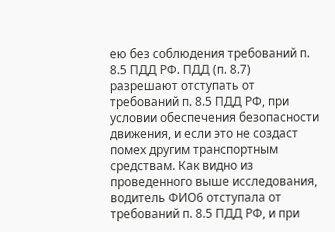ею без соблюдения требований п. 8.5 ПДД РФ. ПДД (п. 8.7) разрешают отступать от требований п. 8.5 ПДД РФ, при условии обеспечения безопасности движения, и если это не создаст помех другим транспортным средствам. Как видно из проведенного выше исследования, водитель ФИО6 отступала от требований п. 8.5 ПДД РФ, и при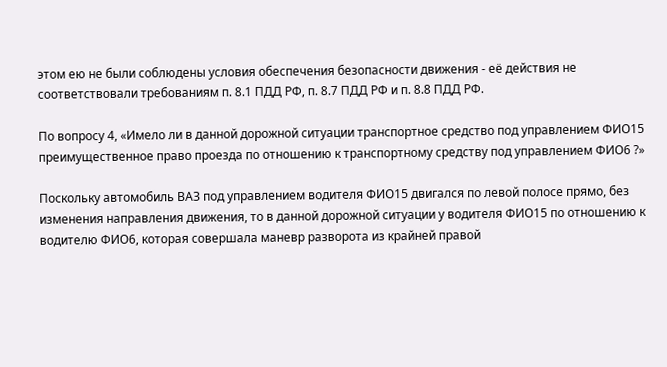этом ею не были соблюдены условия обеспечения безопасности движения - её действия не соответствовали требованиям п. 8.1 ПДД РФ, п. 8.7 ПДД РФ и п. 8.8 ПДД РФ.

По вопросу 4, «Имело ли в данной дорожной ситуации транспортное средство под управлением ФИО15 преимущественное право проезда по отношению к транспортному средству под управлением ФИО6 ?»

Поскольку автомобиль ВАЗ под управлением водителя ФИО15 двигался по левой полосе прямо, без изменения направления движения, то в данной дорожной ситуации у водителя ФИО15 по отношению к водителю ФИО6, которая совершала маневр разворота из крайней правой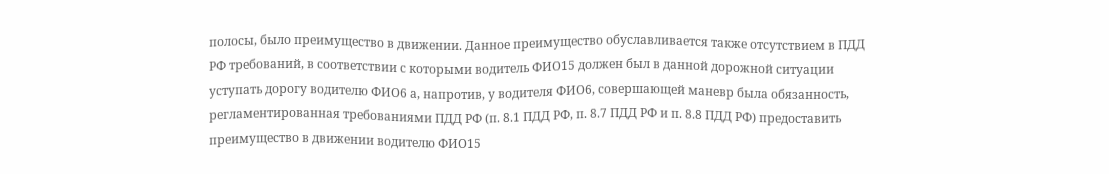полосы, было преимущество в движении. Данное преимущество обуславливается также отсутствием в ПДД РФ требований, в соответствии с которыми водитель ФИО15 должен был в данной дорожной ситуации уступать дорогу водителю ФИО6 а, напротив, у водителя ФИО6, совершающей маневр была обязанность, регламентированная требованиями ПДД РФ (п. 8.1 ПДД РФ, п. 8.7 ПДД РФ и п. 8.8 ПДД РФ) предоставить преимущество в движении водителю ФИО15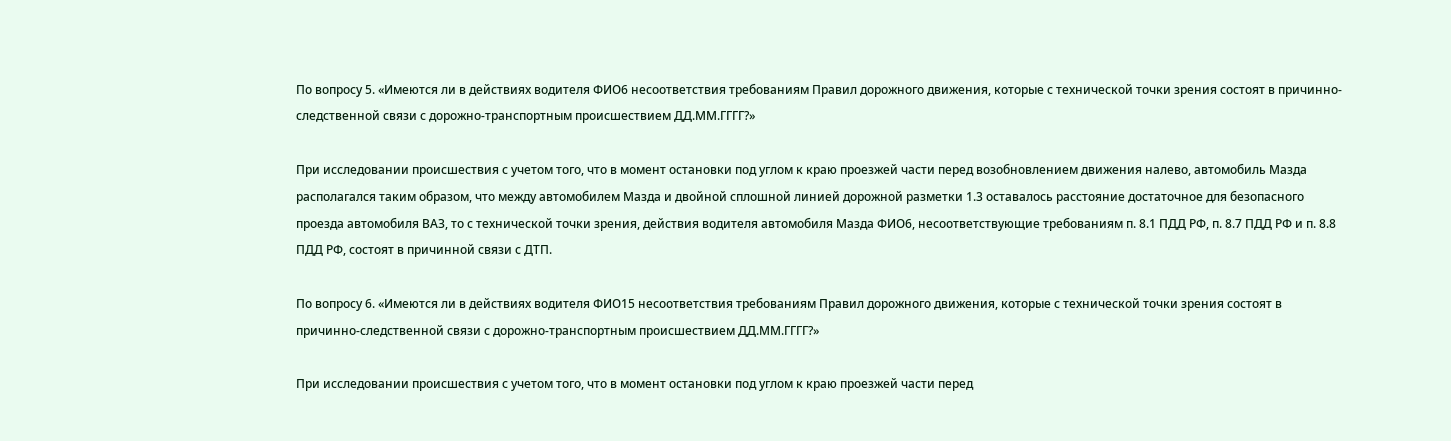По вопросу 5. «Имеются ли в действиях водителя ФИО6 несоответствия требованиям Правил дорожного движения, которые с технической точки зрения состоят в причинно-следственной связи с дорожно-транспортным происшествием ДД.ММ.ГГГГ?»

При исследовании происшествия с учетом того, что в момент остановки под углом к краю проезжей части перед возобновлением движения налево, автомобиль Мазда располагался таким образом, что между автомобилем Мазда и двойной сплошной линией дорожной разметки 1.3 оставалось расстояние достаточное для безопасного проезда автомобиля ВАЗ, то с технической точки зрения, действия водителя автомобиля Мазда ФИО6, несоответствующие требованиям п. 8.1 ПДД РФ, п. 8.7 ПДД РФ и п. 8.8 ПДД РФ, состоят в причинной связи с ДТП.

По вопросу 6. «Имеются ли в действиях водителя ФИО15 несоответствия требованиям Правил дорожного движения, которые с технической точки зрения состоят в причинно-следственной связи с дорожно-транспортным происшествием ДД.ММ.ГГГГ?»

При исследовании происшествия с учетом того, что в момент остановки под углом к краю проезжей части перед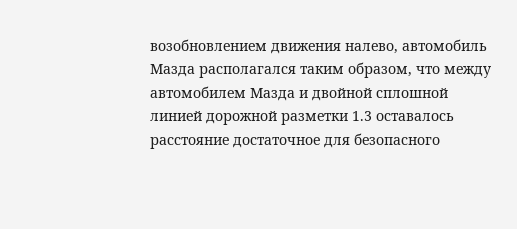возобновлением движения налево, автомобиль Мазда располагался таким образом, что между автомобилем Мазда и двойной сплошной линией дорожной разметки 1.3 оставалось расстояние достаточное для безопасного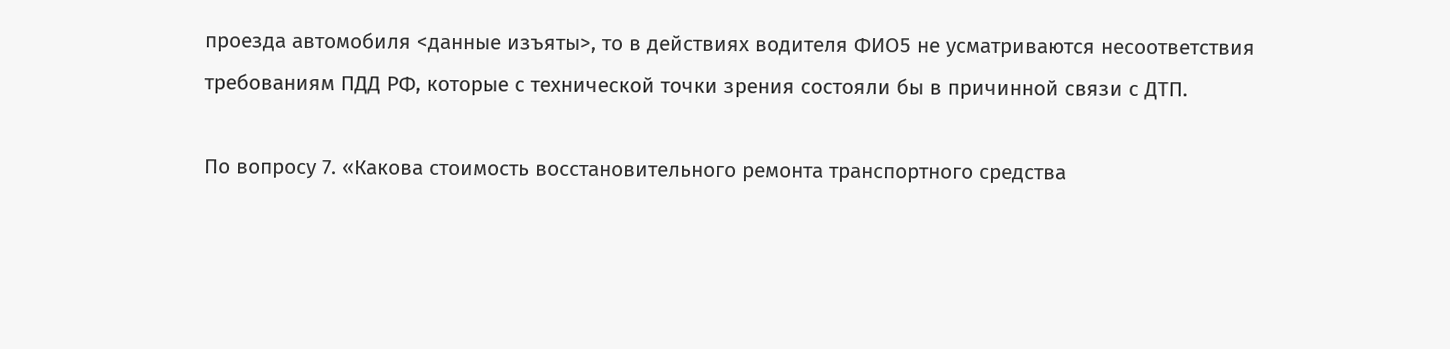проезда автомобиля <данные изъяты>, то в действиях водителя ФИО5 не усматриваются несоответствия требованиям ПДД РФ, которые с технической точки зрения состояли бы в причинной связи с ДТП.

По вопросу 7. «Какова стоимость восстановительного ремонта транспортного средства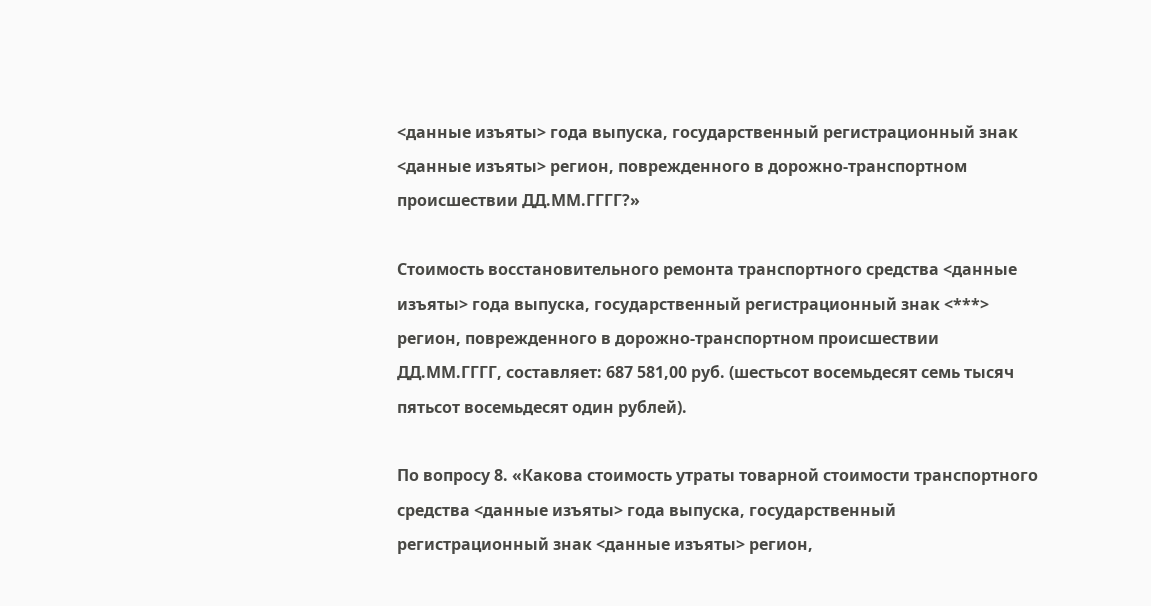<данные изъяты> года выпуска, государственный регистрационный знак <данные изъяты> регион, поврежденного в дорожно-транспортном происшествии ДД.ММ.ГГГГ?»

Стоимость восстановительного ремонта транспортного средства <данные изъяты> года выпуска, государственный регистрационный знак <***> регион, поврежденного в дорожно-транспортном происшествии ДД.ММ.ГГГГ, составляет: 687 581,00 руб. (шестьсот восемьдесят семь тысяч пятьсот восемьдесят один рублей).

По вопросу 8. «Какова стоимость утраты товарной стоимости транспортного средства <данные изъяты> года выпуска, государственный регистрационный знак <данные изъяты> регион,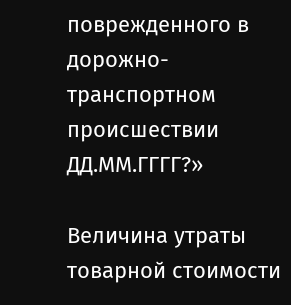поврежденного в дорожно-транспортном происшествии ДД.ММ.ГГГГ?»

Величина утраты товарной стоимости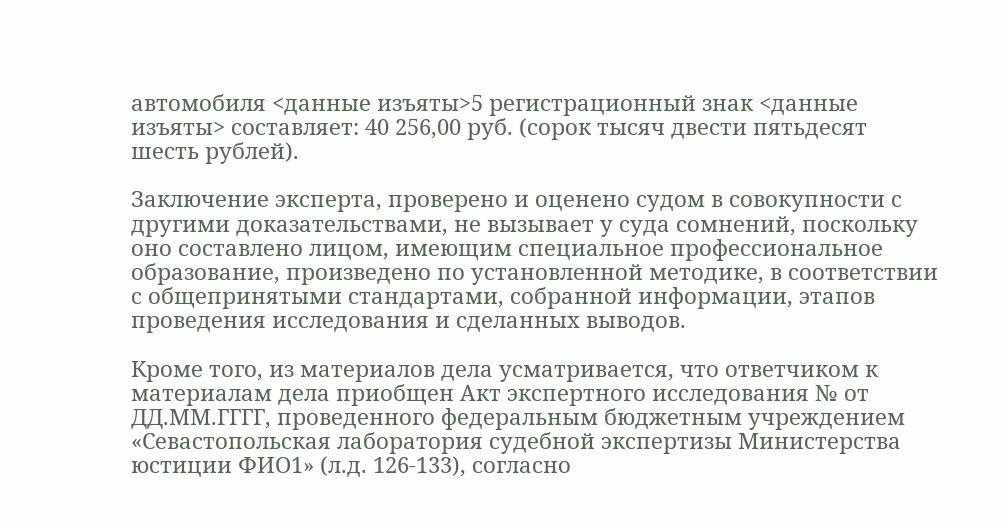автомобиля <данные изъяты>5 регистрационный знак <данные изъяты> составляет: 40 256,00 руб. (сорок тысяч двести пятьдесят шесть рублей).

Заключение эксперта, проверено и оценено судом в совокупности с другими доказательствами, не вызывает у суда сомнений, поскольку оно составлено лицом, имеющим специальное профессиональное образование, произведено по установленной методике, в соответствии с общепринятыми стандартами, собранной информации, этапов проведения исследования и сделанных выводов.

Кроме того, из материалов дела усматривается, что ответчиком к материалам дела приобщен Акт экспертного исследования № от ДД.ММ.ГГГГ, проведенного федеральным бюджетным учреждением «Севастопольская лаборатория судебной экспертизы Министерства юстиции ФИО1» (л.д. 126-133), согласно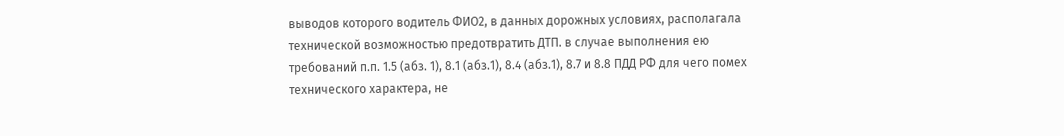выводов которого водитель ФИО2, в данных дорожных условиях, располагала технической возможностью предотвратить ДТП. в случае выполнения ею требований п.п. 1.5 (абз. 1), 8.1 (абз.1), 8.4 (абз.1), 8.7 и 8.8 ПДД РФ для чего помех технического характера, не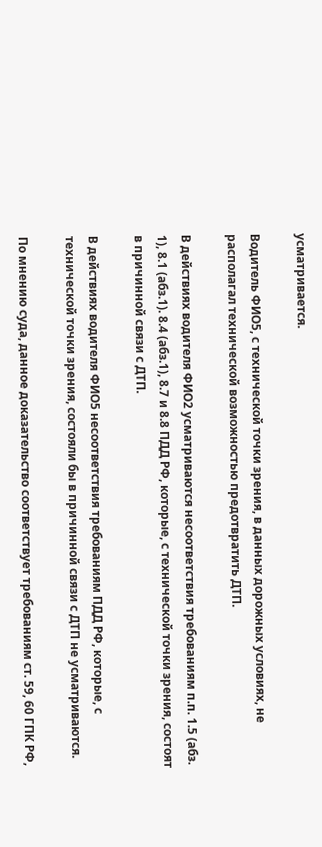усматривается.

Водитель ФИО5, с технической точки зрения, в данных дорожных условиях, не располагал технической возможностью предотвратить ДТП.

В действиях водителя ФИО2 усматриваются несоответствия требованиям п.п. 1.5 (абз. 1), 8.1 (абз.1). 8.4 (абз.1), 8.7 и 8.8 ПДД РФ, которые, с технической точки зрения, состоят в причинной связи с ДТП.

В действиях водителя ФИО5 несоответствия требованиям ПДД РФ, которые, с технической точки зрения, состояли бы в причинной связи с ДТП не усматриваются.

По мнению суда, данное доказательство соответствует требованиям ст. 59, 60 ГПК РФ,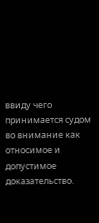ввиду чего принимается судом во внимание как относимое и допустимое доказательство.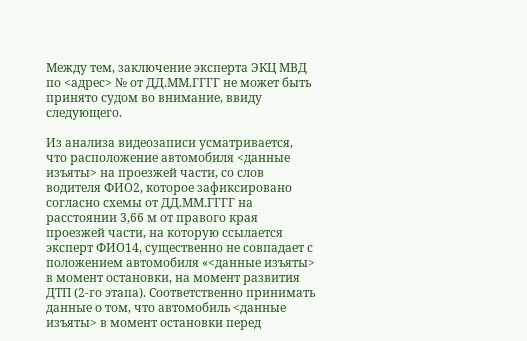Между тем, заключение эксперта ЭКЦ МВД по <адрес> № от ДД.ММ.ГГГГ не может быть принято судом во внимание, ввиду следующего.

Из анализа видеозаписи усматривается, что расположение автомобиля <данные изъяты> на проезжей части, со слов водителя ФИО2, которое зафиксировано согласно схемы от ДД.ММ.ГГГГ на расстоянии 3,66 м от правого края проезжей части, на которую ссылается эксперт ФИО14, существенно не совпадает с положением автомобиля «<данные изъяты> в момент остановки, на момент развития ДТП (2-го этапа). Соответственно принимать данные о том, что автомобиль <данные изъяты> в момент остановки перед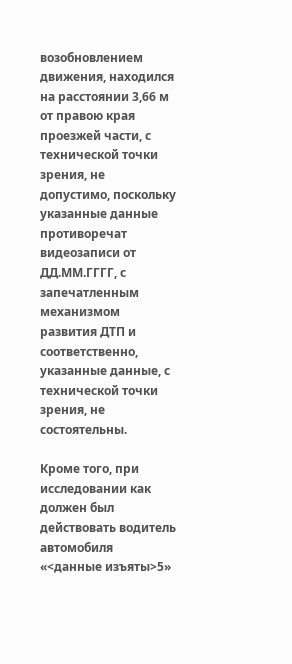возобновлением движения, находился на расстоянии 3,66 м от правою края проезжей части, с технической точки зрения, не допустимо, поскольку указанные данные противоречат видеозаписи от ДД.ММ.ГГГГ, с запечатленным механизмом развития ДТП и соответственно, указанные данные, с технической точки зрения, не состоятельны.

Кроме того, при исследовании как должен был действовать водитель автомобиля «<данные изъяты>5»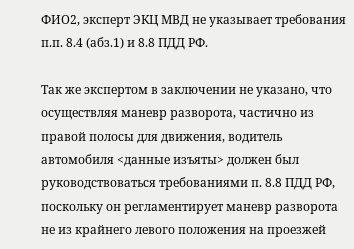ФИО2, эксперт ЭКЦ МВД не указывает требования п.п. 8.4 (абз.1) и 8.8 ПДД РФ.

Так же экспертом в заключении не указано, что осуществляя маневр разворота, частично из правой полосы для движения, водитель автомобиля <данные изъяты> должен был руководствоваться требованиями п. 8.8 ПДД РФ, поскольку он регламентирует маневр разворота не из крайнего левого положения на проезжей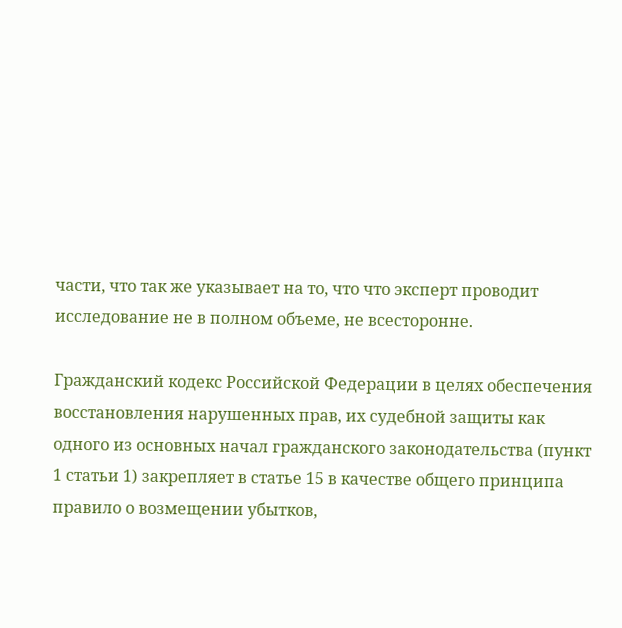части, что так же указывает на то, что что эксперт проводит исследование не в полном объеме, не всесторонне.

Гражданский кодекс Российской Федерации в целях обеспечения восстановления нарушенных прав, их судебной защиты как одного из основных начал гражданского законодательства (пункт 1 статьи 1) закрепляет в статье 15 в качестве общего принципа правило о возмещении убытков,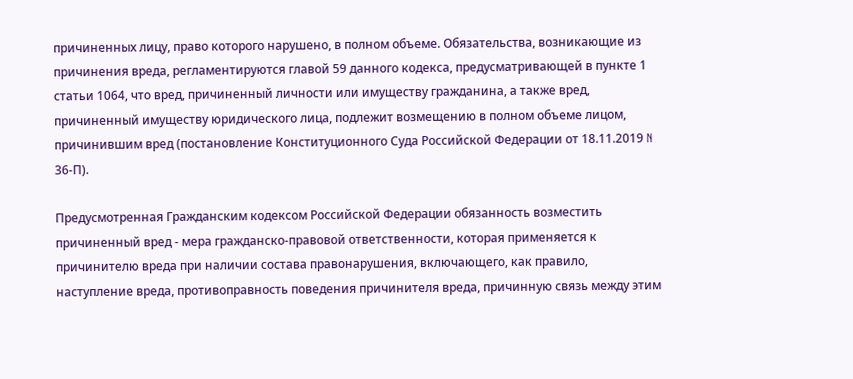причиненных лицу, право которого нарушено, в полном объеме. Обязательства, возникающие из причинения вреда, регламентируются главой 59 данного кодекса, предусматривающей в пункте 1 статьи 1064, что вред, причиненный личности или имуществу гражданина, а также вред, причиненный имуществу юридического лица, подлежит возмещению в полном объеме лицом, причинившим вред (постановление Конституционного Суда Российской Федерации от 18.11.2019 N 36-П).

Предусмотренная Гражданским кодексом Российской Федерации обязанность возместить причиненный вред - мера гражданско-правовой ответственности, которая применяется к причинителю вреда при наличии состава правонарушения, включающего, как правило, наступление вреда, противоправность поведения причинителя вреда, причинную связь между этим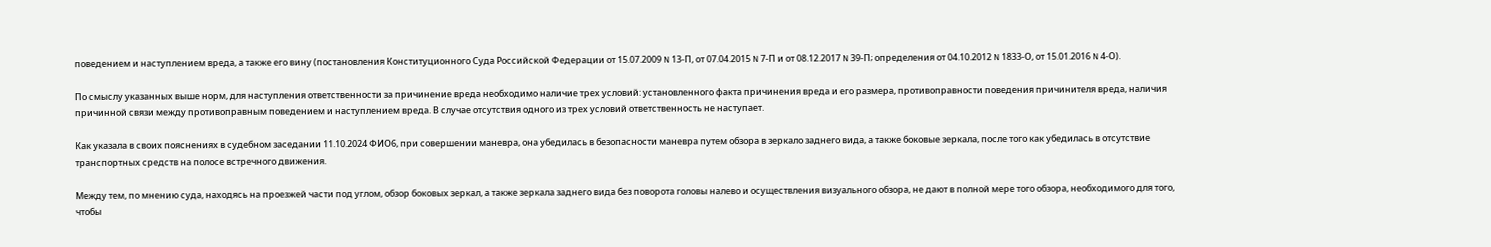поведением и наступлением вреда, а также его вину (постановления Конституционного Суда Российской Федерации от 15.07.2009 N 13-П, от 07.04.2015 N 7-П и от 08.12.2017 N 39-П; определения от 04.10.2012 N 1833-О, от 15.01.2016 N 4-О).

По смыслу указанных выше норм, для наступления ответственности за причинение вреда необходимо наличие трех условий: установленного факта причинения вреда и его размера, противоправности поведения причинителя вреда, наличия причинной связи между противоправным поведением и наступлением вреда. В случае отсутствия одного из трех условий ответственность не наступает.

Как указала в своих пояснениях в судебном заседании 11.10.2024 ФИО6, при совершении маневра, она убедилась в безопасности маневра путем обзора в зеркало заднего вида, а также боковые зеркала, после того как убедилась в отсутствие транспортных средств на полосе встречного движения.

Между тем, по мнению суда, находясь на проезжей части под углом, обзор боковых зеркал, а также зеркала заднего вида без поворота головы налево и осуществления визуального обзора, не дают в полной мере того обзора, необходимого для того, чтобы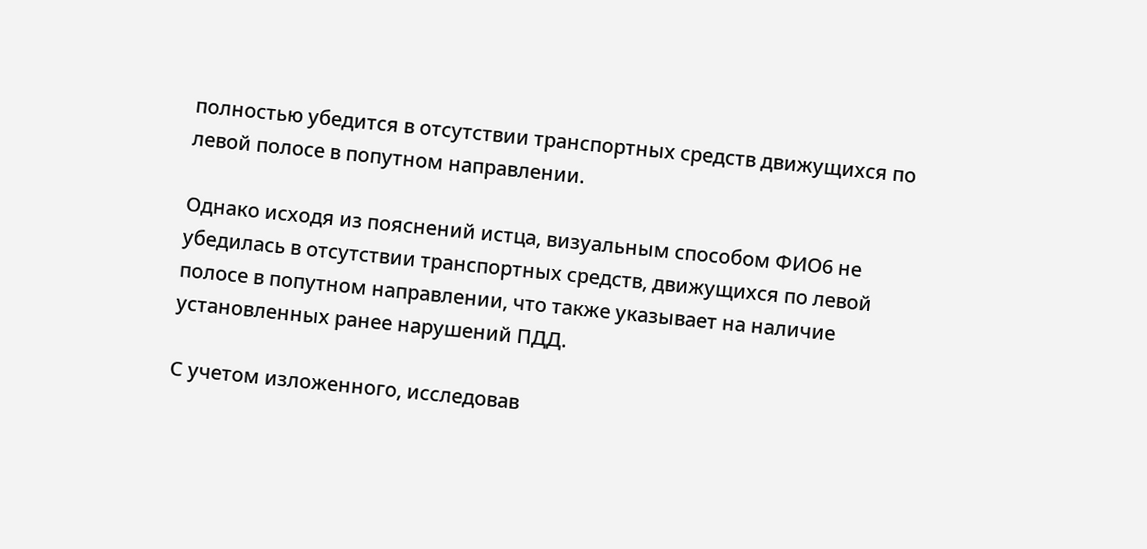полностью убедится в отсутствии транспортных средств движущихся по левой полосе в попутном направлении.

Однако исходя из пояснений истца, визуальным способом ФИО6 не убедилась в отсутствии транспортных средств, движущихся по левой полосе в попутном направлении, что также указывает на наличие установленных ранее нарушений ПДД.

С учетом изложенного, исследовав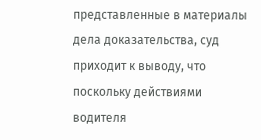представленные в материалы дела доказательства, суд приходит к выводу, что поскольку действиями водителя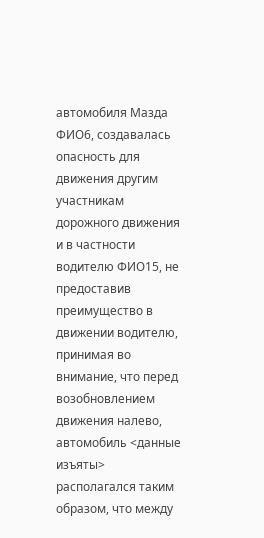автомобиля Мазда ФИО6, создавалась опасность для движения другим участникам дорожного движения и в частности водителю ФИО15, не предоставив преимущество в движении водителю, принимая во внимание, что перед возобновлением движения налево, автомобиль <данные изъяты> располагался таким образом, что между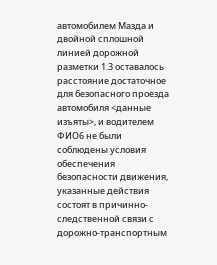автомобилем Мазда и двойной сплошной линией дорожной разметки 1.3 оставалось расстояние достаточное для безопасного проезда автомобиля <данные изъяты>, и водителем ФИО6 не были соблюдены условия обеспечения безопасности движения, указанные действия состоят в причинно-следственной связи с дорожно-транспортным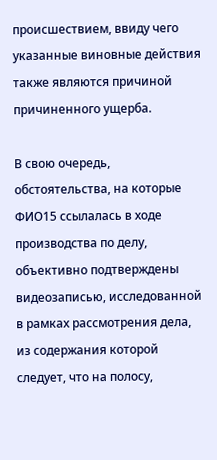происшествием, ввиду чего указанные виновные действия также являются причиной причиненного ущерба.

В свою очередь, обстоятельства, на которые ФИО15 ссылалась в ходе производства по делу, объективно подтверждены видеозаписью, исследованной в рамках рассмотрения дела, из содержания которой следует, что на полосу,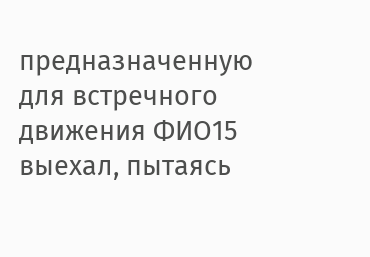предназначенную для встречного движения ФИО15 выехал, пытаясь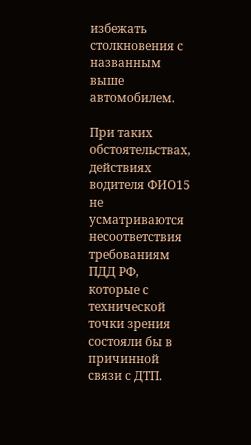избежать столкновения с названным выше автомобилем.

При таких обстоятельствах, действиях водителя ФИО15 не усматриваются несоответствия требованиям ПДД РФ, которые с технической точки зрения состояли бы в причинной связи с ДТП.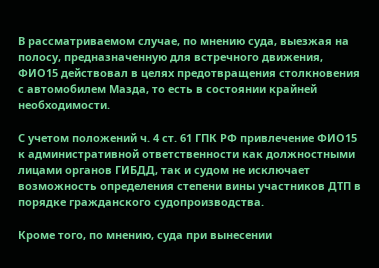В рассматриваемом случае, по мнению суда, выезжая на полосу, предназначенную для встречного движения, ФИО15 действовал в целях предотвращения столкновения с автомобилем Мазда, то есть в состоянии крайней необходимости.

С учетом положений ч. 4 ст. 61 ГПК РФ привлечение ФИО15 к административной ответственности как должностными лицами органов ГИБДД, так и судом не исключает возможность определения степени вины участников ДТП в порядке гражданского судопроизводства.

Кроме того, по мнению, суда при вынесении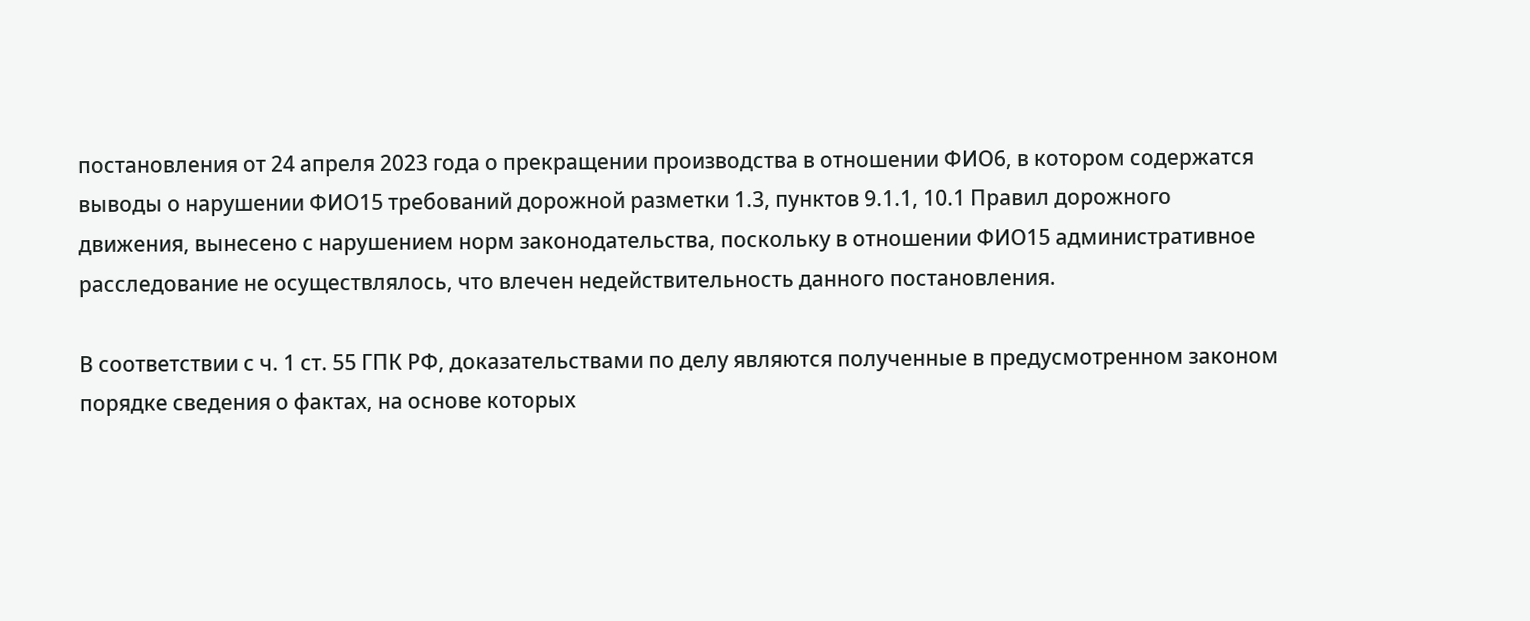постановления от 24 апреля 2023 года о прекращении производства в отношении ФИО6, в котором содержатся выводы о нарушении ФИО15 требований дорожной разметки 1.3, пунктов 9.1.1, 10.1 Правил дорожного движения, вынесено с нарушением норм законодательства, поскольку в отношении ФИО15 административное расследование не осуществлялось, что влечен недействительность данного постановления.

В соответствии с ч. 1 ст. 55 ГПК РФ, доказательствами по делу являются полученные в предусмотренном законом порядке сведения о фактах, на основе которых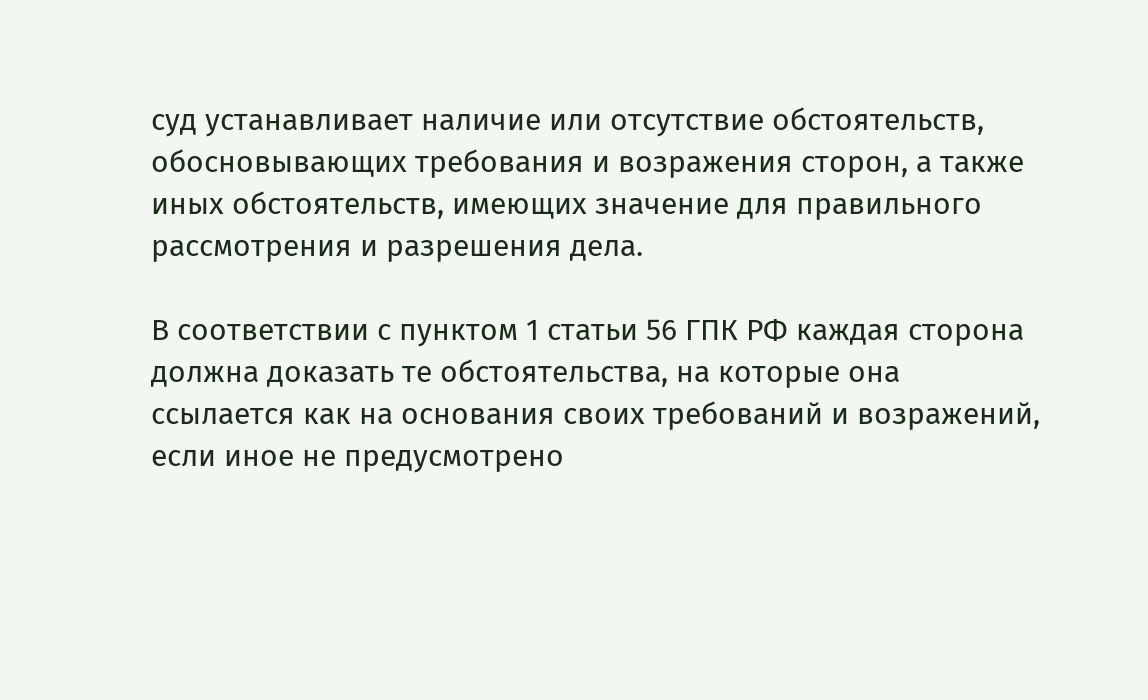суд устанавливает наличие или отсутствие обстоятельств, обосновывающих требования и возражения сторон, а также иных обстоятельств, имеющих значение для правильного рассмотрения и разрешения дела.

В соответствии с пунктом 1 статьи 56 ГПК РФ каждая сторона должна доказать те обстоятельства, на которые она ссылается как на основания своих требований и возражений, если иное не предусмотрено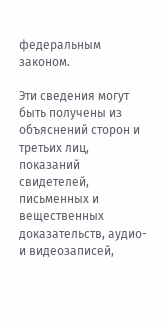федеральным законом.

Эти сведения могут быть получены из объяснений сторон и третьих лиц, показаний свидетелей, письменных и вещественных доказательств, аудио- и видеозаписей,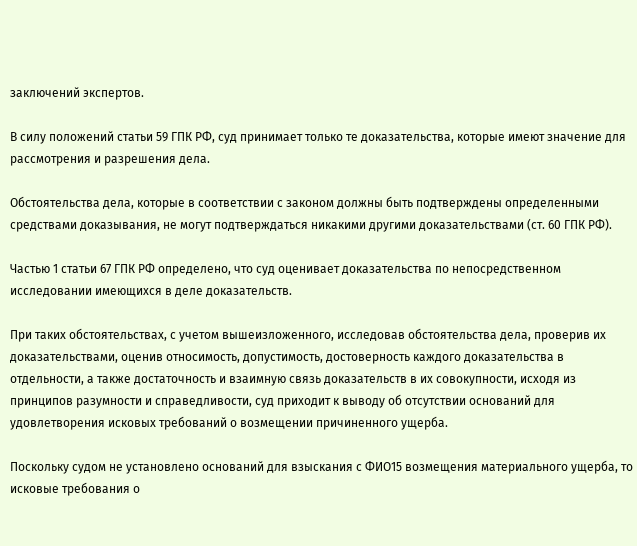заключений экспертов.

В силу положений статьи 59 ГПК РФ, суд принимает только те доказательства, которые имеют значение для рассмотрения и разрешения дела.

Обстоятельства дела, которые в соответствии с законом должны быть подтверждены определенными средствами доказывания, не могут подтверждаться никакими другими доказательствами (ст. 60 ГПК РФ).

Частью 1 статьи 67 ГПК РФ определено, что суд оценивает доказательства по непосредственном исследовании имеющихся в деле доказательств.

При таких обстоятельствах, с учетом вышеизложенного, исследовав обстоятельства дела, проверив их доказательствами, оценив относимость, допустимость, достоверность каждого доказательства в отдельности, а также достаточность и взаимную связь доказательств в их совокупности, исходя из принципов разумности и справедливости, суд приходит к выводу об отсутствии оснований для удовлетворения исковых требований о возмещении причиненного ущерба.

Поскольку судом не установлено оснований для взыскания с ФИО15 возмещения материального ущерба, то исковые требования о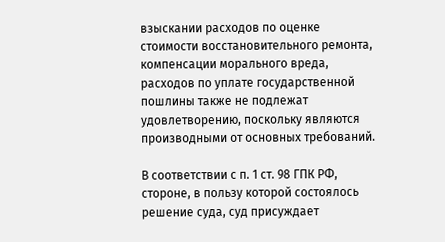взыскании расходов по оценке стоимости восстановительного ремонта, компенсации морального вреда, расходов по уплате государственной пошлины также не подлежат удовлетворению, поскольку являются производными от основных требований.

В соответствии с п. 1 ст. 98 ГПК РФ, стороне, в пользу которой состоялось решение суда, суд присуждает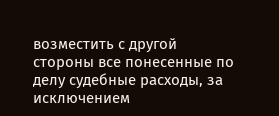возместить с другой стороны все понесенные по делу судебные расходы, за исключением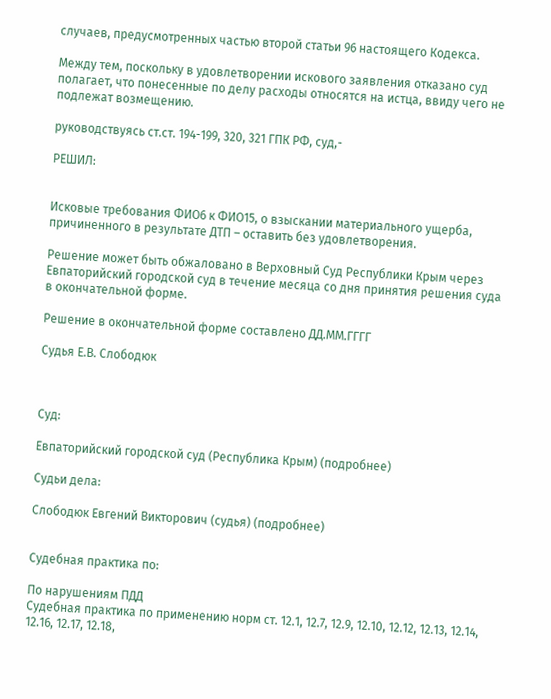случаев, предусмотренных частью второй статьи 96 настоящего Кодекса.

Между тем, поскольку в удовлетворении искового заявления отказано суд полагает, что понесенные по делу расходы относятся на истца, ввиду чего не подлежат возмещению.

руководствуясь ст.ст. 194-199, 320, 321 ГПК РФ, суд,-

РЕШИЛ:


Исковые требования ФИО6 к ФИО15, о взыскании материального ущерба, причиненного в результате ДТП – оставить без удовлетворения.

Решение может быть обжаловано в Верховный Суд Республики Крым через Евпаторийский городской суд в течение месяца со дня принятия решения суда в окончательной форме.

Решение в окончательной форме составлено ДД.ММ.ГГГГ

Судья Е.В. Слободюк



Суд:

Евпаторийский городской суд (Республика Крым) (подробнее)

Судьи дела:

Слободюк Евгений Викторович (судья) (подробнее)


Судебная практика по:

По нарушениям ПДД
Судебная практика по применению норм ст. 12.1, 12.7, 12.9, 12.10, 12.12, 12.13, 12.14, 12.16, 12.17, 12.18,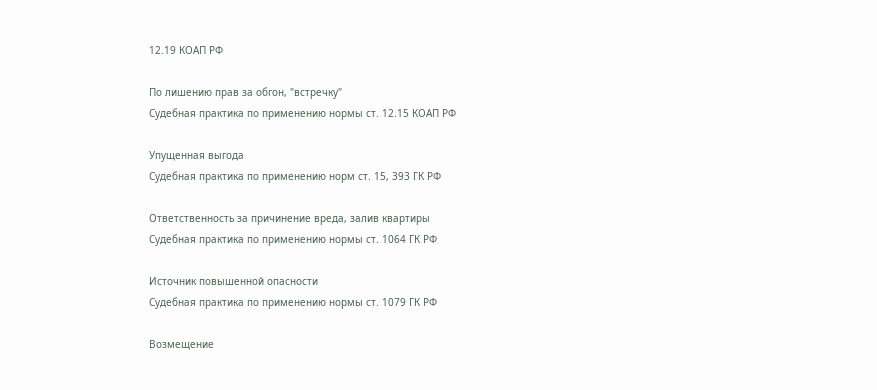12.19 КОАП РФ

По лишению прав за обгон, "встречку"
Судебная практика по применению нормы ст. 12.15 КОАП РФ

Упущенная выгода
Судебная практика по применению норм ст. 15, 393 ГК РФ

Ответственность за причинение вреда, залив квартиры
Судебная практика по применению нормы ст. 1064 ГК РФ

Источник повышенной опасности
Судебная практика по применению нормы ст. 1079 ГК РФ

Возмещение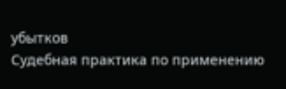убытков
Судебная практика по применению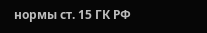нормы ст. 15 ГК РФ